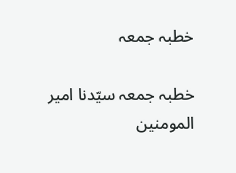خطبہ جمعہ

خطبہ جمعہ سیّدنا امیر المومنین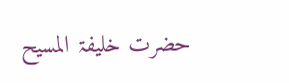حضرت خلیفۃ المسیح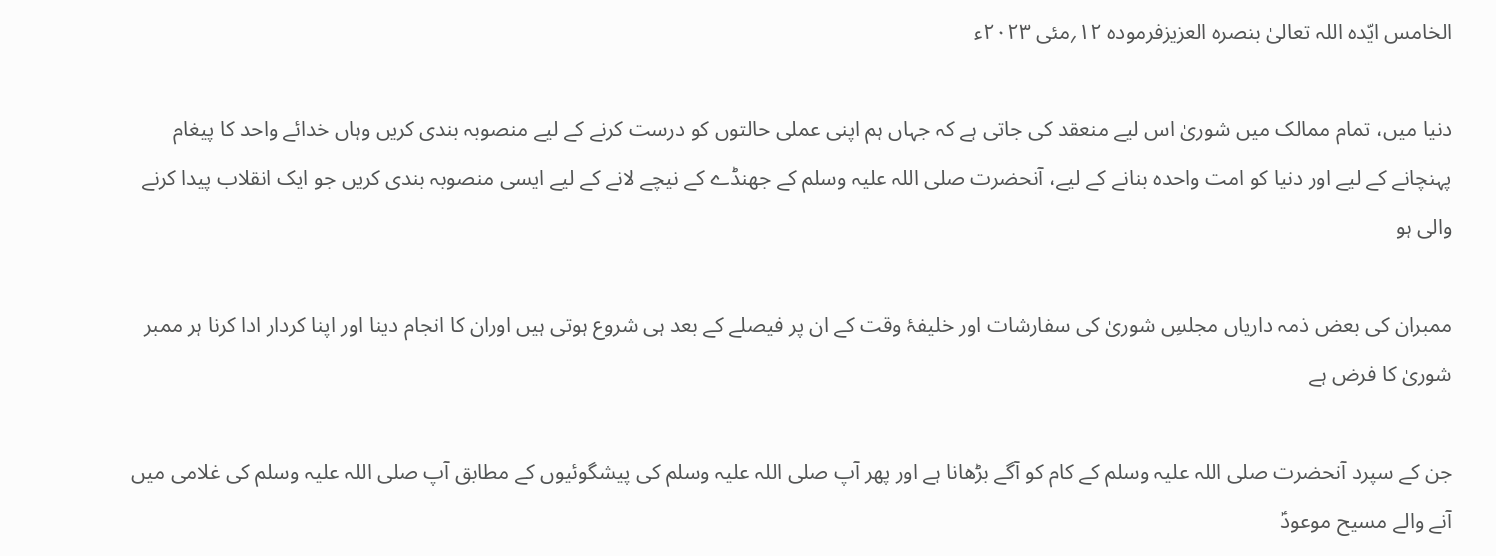الخامس ایّدہ اللہ تعالیٰ بنصرہ العزیزفرمودہ ۱۲؍مئی ۲۰۲۳ء

دنیا میں، تمام ممالک میں شوریٰ اس لیے منعقد کی جاتی ہے کہ جہاں ہم اپنی عملی حالتوں کو درست کرنے کے لیے منصوبہ بندی کریں وہاں خدائے واحد کا پیغام پہنچانے کے لیے اور دنیا کو امت واحدہ بنانے کے لیے، آنحضرت صلی اللہ علیہ وسلم کے جھنڈے کے نیچے لانے کے لیے ایسی منصوبہ بندی کریں جو ایک انقلاب پیدا کرنے والی ہو

ممبران کی بعض ذمہ داریاں مجلسِ شوریٰ کی سفارشات اور خلیفۂ وقت کے ان پر فیصلے کے بعد ہی شروع ہوتی ہیں اوران کا انجام دینا اور اپنا کردار ادا کرنا ہر ممبر شوریٰ کا فرض ہے

جن کے سپرد آنحضرت صلی اللہ علیہ وسلم کے کام کو آگے بڑھانا ہے اور پھر آپ صلی اللہ علیہ وسلم کی پیشگوئیوں کے مطابق آپ صلی اللہ علیہ وسلم کی غلامی میں آنے والے مسیح موعودؑ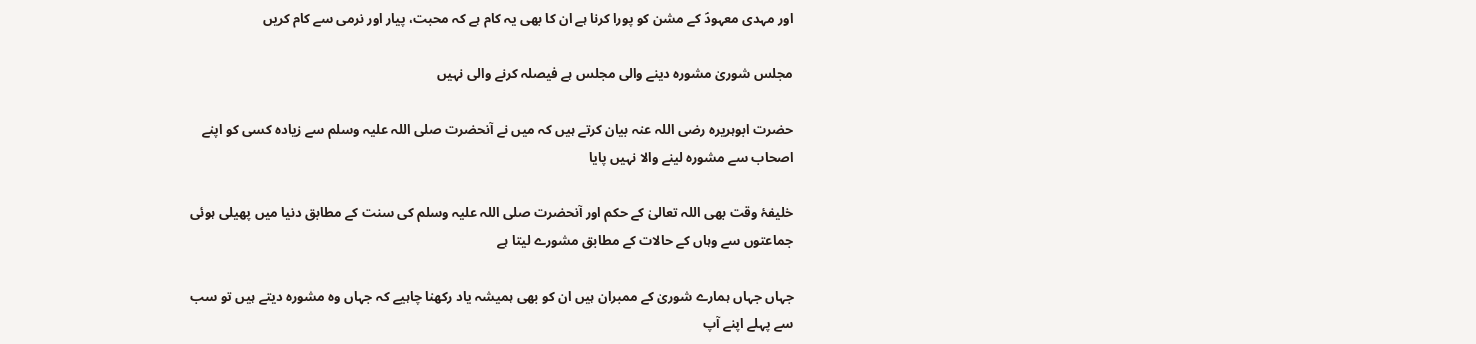اور مہدی معہودؑ کے مشن کو پورا کرنا ہے ان کا بھی یہ کام ہے کہ محبت، پیار اور نرمی سے کام کریں

مجلس شوریٰ مشورہ دینے والی مجلس ہے فیصلہ کرنے والی نہیں

حضرت ابوہریرہ رضی اللہ عنہ بیان کرتے ہیں کہ میں نے آنحضرت صلی اللہ علیہ وسلم سے زیادہ کسی کو اپنے اصحاب سے مشورہ لینے والا نہیں پایا

خلیفۂ وقت بھی اللہ تعالیٰ کے حکم اور آنحضرت صلی اللہ علیہ وسلم کی سنت کے مطابق دنیا میں پھیلی ہوئی جماعتوں سے وہاں کے حالات کے مطابق مشورے لیتا ہے

جہاں جہاں ہمارے شوریٰ کے ممبران ہیں ان کو بھی ہمیشہ یاد رکھنا چاہیے کہ جہاں وہ مشورہ دیتے ہیں تو سب سے پہلے اپنے آپ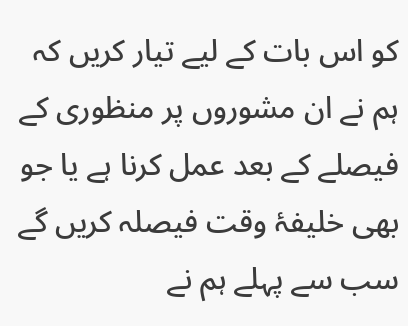کو اس بات کے لیے تیار کریں کہ ہم نے ان مشوروں پر منظوری کے فیصلے کے بعد عمل کرنا ہے یا جو بھی خلیفۂ وقت فیصلہ کریں گے سب سے پہلے ہم نے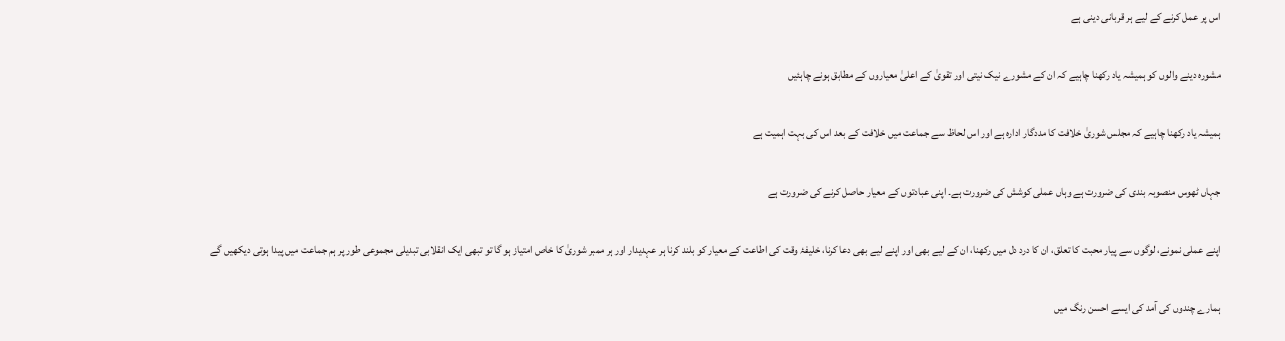اس پر عمل کرنے کے لیے ہر قربانی دینی ہے

مشورہ دینے والوں کو ہمیشہ یاد رکھنا چاہیے کہ ان کے مشورے نیک نیتی اور تقویٰ کے اعلیٰ معیاروں کے مطابق ہونے چاہئیں

ہمیشہ یاد رکھنا چاہیے کہ مجلس شوریٰ خلافت کا مددگار ادارہ ہے اور اس لحاظ سے جماعت میں خلافت کے بعد اس کی بہت اہمیت ہے

جہاں ٹھوس منصوبہ بندی کی ضرورت ہے وہاں عملی کوشش کی ضرورت ہے۔ اپنی عبادتوں کے معیار حاصل کرنے کی ضرورت ہے

اپنے عملی نمونے، لوگوں سے پیار محبت کا تعلق، ان کا درد دل میں رکھنا، ان کے لیے بھی اور اپنے لیے بھی دعا کرنا، خلیفۂ وقت کی اطاعت کے معیار کو بلند کرنا ہر عہدیدار اور ہر ممبر شوریٰ کا خاص امتیاز ہو گا تو تبھی ایک انقلابی تبدیلی مجموعی طور پر ہم جماعت میں پیدا ہوتی دیکھیں گے

ہمارے چندوں کی آمد کی ایسے احسن رنگ میں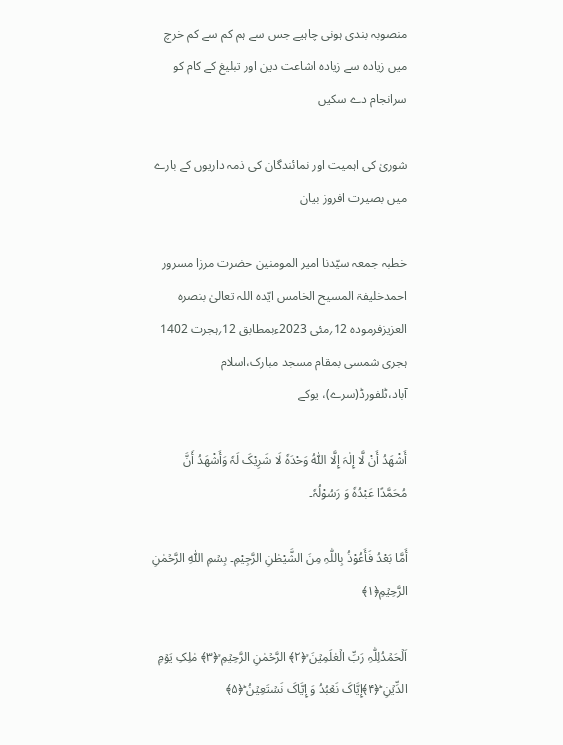منصوبہ بندی ہونی چاہیے جس سے ہم کم سے کم خرچ میں زیادہ سے زیادہ اشاعت دین اور تبلیغ کے کام کو سرانجام دے سکیں

شوریٰ کی اہمیت اور نمائندگان کی ذمہ داریوں کے بارے میں بصیرت افروز بیان

خطبہ جمعہ سیّدنا امیر المومنین حضرت مرزا مسرور احمدخلیفۃ المسیح الخامس ایّدہ اللہ تعالیٰ بنصرہ العزیزفرمودہ 12؍مئی 2023ءبمطابق 12؍ہجرت 1402 ہجری شمسی بمقام مسجد مبارک،اسلام آباد،ٹلفورڈ(سرے)، یوکے

أَشْھَدُ أَنْ لَّا إِلٰہَ إِلَّا اللّٰہُ وَحْدَہٗ لَا شَرِيْکَ لَہٗ وَأَشْھَدُ أَنَّ مُحَمَّدًا عَبْدُہٗ وَ رَسُوْلُہٗ۔

أَمَّا بَعْدُ فَأَعُوْذُ بِاللّٰہِ مِنَ الشَّيْطٰنِ الرَّجِيْمِ۔ بِسۡمِ اللّٰہِ الرَّحۡمٰنِ الرَّحِیۡمِ﴿۱﴾

اَلۡحَمۡدُلِلّٰہِ رَبِّ الۡعٰلَمِیۡنَ ۙ﴿۲﴾ الرَّحۡمٰنِ الرَّحِیۡمِ ۙ﴿۳﴾ مٰلِکِ یَوۡمِ الدِّیۡنِ ؕ﴿۴﴾إِیَّاکَ نَعۡبُدُ وَ إِیَّاکَ نَسۡتَعِیۡنُ ؕ﴿۵﴾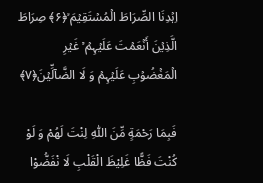اِہۡدِنَا الصِّرَاطَ الۡمُسۡتَقِیۡمَ ۙ﴿۶﴾ صِرَاطَ الَّذِیۡنَ أَنۡعَمۡتَ عَلَیۡہِمۡ ۬ۙ غَیۡرِ الۡمَغۡضُوۡبِ عَلَیۡہِمۡ وَ لَا الضَّآلِّیۡنَ﴿۷﴾

فَبِمَا رَحْمَةٍ مِّنَ اللّٰهِ لِنْتَ لَهُمْ وَ لَوْ كُنْتَ فَظًّا غَلِيْظَ الْقَلْبِ لَا نْفَضُّوْا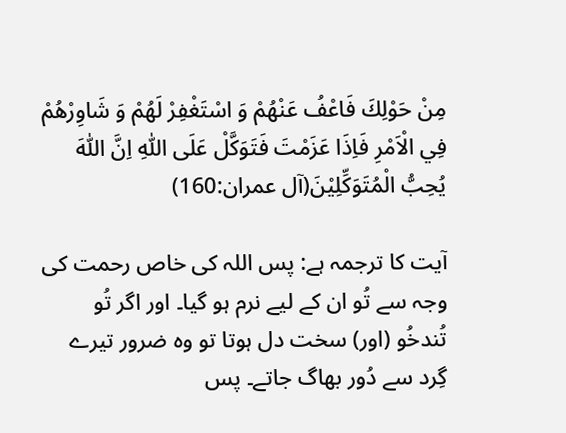مِنْ حَوْلِكَ فَاعْفُ عَنْهُمْ وَ اسْتَغْفِرْ لَهُمْ وَ شَاوِرْهُمْ فِي الْاَمْرِ فَاِذَا عَزَمْتَ فَتَوَكَّلْ عَلَى اللّٰهِ اِنَّ اللّٰهَ يُحِبُّ الْمُتَوَكِّلِيْنَ(آل عمران:160)

آیت کا ترجمہ ہے: پس اللہ کی خاص رحمت کی وجہ سے تُو ان کے لیے نرم ہو گیا۔ اور اگر تُو تُندخُو (اور) سخت دل ہوتا تو وہ ضرور تیرے گِرد سے دُور بھاگ جاتے۔ پس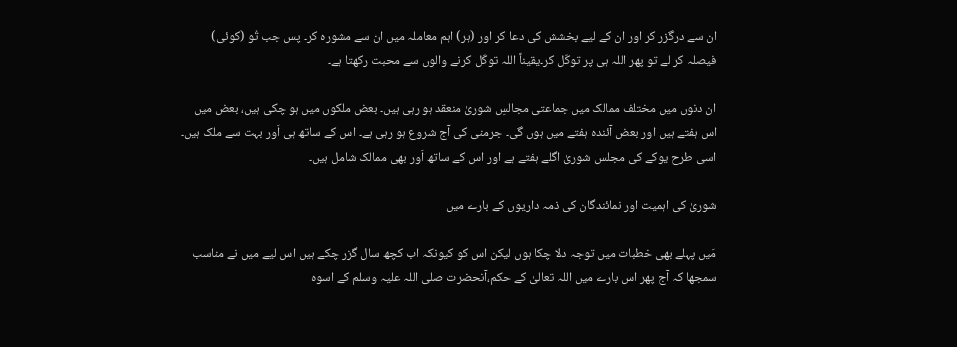ان سے درگزر کر اور ان کے لیے بخشش کی دعا کر اور (ہر) اہم معاملہ میں ان سے مشورہ کر۔ پس جب تُو (کوئی) فیصلہ کر لے تو پھر اللہ ہی پر توکّل کر۔یقیناً اللہ توکّل کرنے والوں سے محبت رکھتا ہے۔

ان دنوں میں مختلف ممالک میں جماعتی مجالسِ شوریٰ منعقد ہو رہی ہیں۔ بعض ملکوں میں ہو چکی ہیں، بعض میں اس ہفتے ہیں اور بعض آئندہ ہفتے میں ہوں گی۔ جرمنی کی آج شروع ہو رہی ہے۔ اس کے ساتھ ہی اَور بہت سے ملک ہیں۔ اسی طرح یوکے کی مجلس شوریٰ اگلے ہفتے ہے اور اس کے ساتھ اَور بھی ممالک شامل ہیں۔

شوریٰ کی اہمیت اور نمائندگان کی ذمہ داریوں کے بارے میں

مَیں پہلے بھی خطبات میں توجہ دلا چکا ہوں لیکن اس کو کیونکہ اب کچھ سال گزر چکے ہیں اس لیے میں نے مناسب سمجھا کہ آج پھر اس بارے میں اللہ تعالیٰ کے حکم،آنحضرت صلی اللہ علیہ وسلم کے اسوہ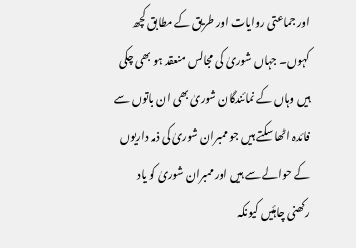اور جماعتی روایات اور طریق کے مطابق کچھ کہوں۔ جہاں شوریٰ کی مجالس منعقد ہو بھی چکی ہیں وہاں کے نمائندگان شوریٰ بھی ان باتوں سے فائدہ اٹھا سکتے ہیں جو ممبران شوریٰ کی ذمہ داریوں کے حوالے سے ہیں اور ممبران شوریٰ کو یاد رکھنی چاہئیں کیونکہ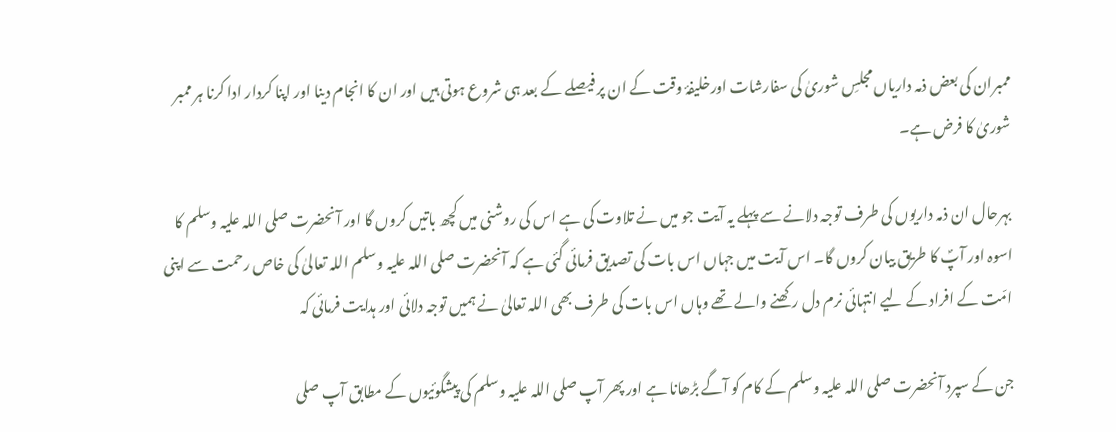ممبران کی بعض ذمہ داریاں مجلسِ شوریٰ کی سفارشات اورخلیفۂ وقت کے ان پر فیصلے کے بعد ہی شروع ہوتی ہیں اور ان کا انجام دینا اور اپنا کردار ادا کرنا ہر ممبر شوریٰ کا فرض ہے۔

بہرحال ان ذمہ داریوں کی طرف توجہ دلانے سے پہلے یہ آیت جو میں نے تلاوت کی ہے اس کی روشنی میں کچھ باتیں کروں گا اور آنحضرت صلی اللہ علیہ وسلم کا اسوہ اور آپؐ کا طریق بیان کروں گا۔ اس آیت میں جہاں اس بات کی تصدیق فرمائی گئی ہے کہ آنحضرت صلی اللہ علیہ وسلم اللہ تعالیٰ کی خاص رحمت سے اپنی امّت کے افراد کے لیے انتہائی نرم دل رکھنے والے تھے وہاں اس بات کی طرف بھی اللہ تعالیٰ نے ہمیں توجہ دلائی اور ہدایت فرمائی کہ

جن کے سپرد آنحضرت صلی اللہ علیہ وسلم کے کام کو آگے بڑھانا ہے اور پھر آپ صلی اللہ علیہ وسلم کی پیشگوئیوں کے مطابق آپ صلی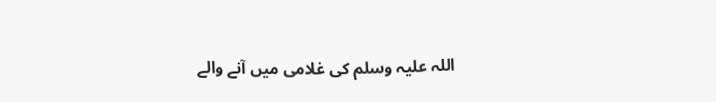اللہ علیہ وسلم کی غلامی میں آنے والے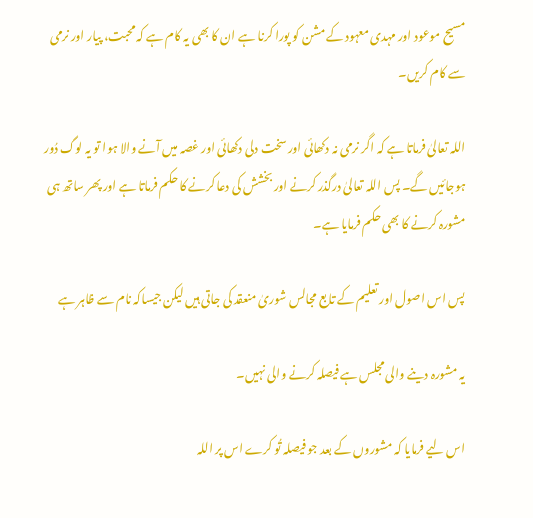مسیح موعود اور مہدی معہود کے مشن کو پورا کرنا ہے ان کا بھی یہ کام ہے کہ محبت، پیار اور نرمی سے کام کریں۔

اللہ تعالیٰ فرماتا ہے کہ اگر نرمی نہ دکھائی اور سخت دلی دکھائی اور غصہ میں آنے والا ہوا تو یہ لوگ دُور ہوجائیں گے۔ پس اللہ تعالیٰ درگذر کرنے اور بخشش کی دعا کرنے کا حکم فرماتا ہے اور پھر ساتھ ہی مشورہ کرنے کا بھی حکم فرمایا ہے۔

پس اس اصول اور تعلیم کے تابع مجالس شوریٰ منعقد کی جاتی ہیں لیکن جیساکہ نام سے ظاہر ہے

یہ مشورہ دینے والی مجلس ہے فیصلہ کرنے والی نہیں۔

اس لیے فرمایا کہ مشوروں کے بعد جو فیصلہ تُو کرے اس پر اللہ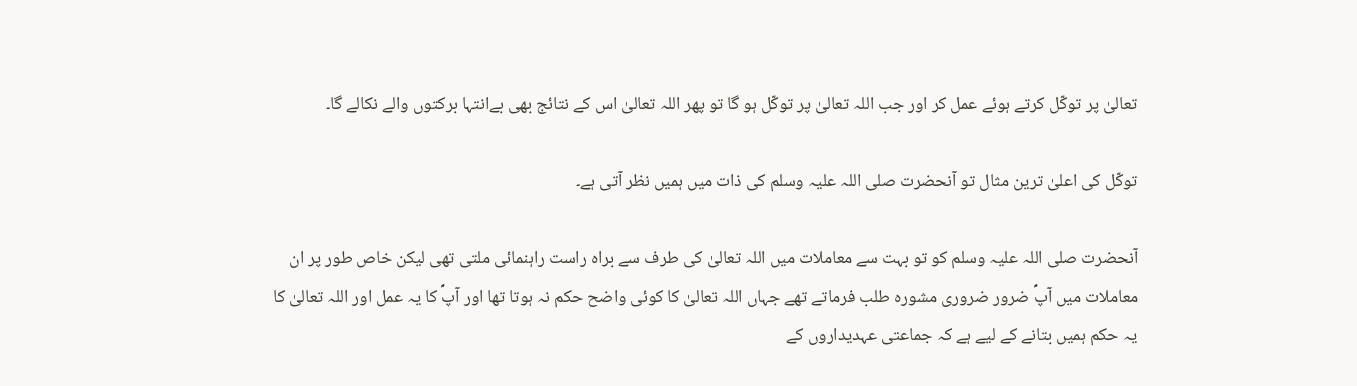تعالیٰ پر توکّل کرتے ہوئے عمل کر اور جب اللہ تعالیٰ پر توکّل ہو گا تو پھر اللہ تعالیٰ اس کے نتائج بھی بےانتہا برکتوں والے نکالے گا۔

توکّل کی اعلیٰ ترین مثال تو آنحضرت صلی اللہ علیہ وسلم کی ذات میں ہمیں نظر آتی ہے۔

آنحضرت صلی اللہ علیہ وسلم کو تو بہت سے معاملات میں اللہ تعالیٰ کی طرف سے براہ راست راہنمائی ملتی تھی لیکن خاص طور پر ان معاملات میں آپؐ ضرور ضروری مشورہ طلب فرماتے تھے جہاں اللہ تعالیٰ کا کوئی واضح حکم نہ ہوتا تھا اور آپؐ کا یہ عمل اور اللہ تعالیٰ کا یہ حکم ہمیں بتانے کے لیے ہے کہ جماعتی عہدیداروں کے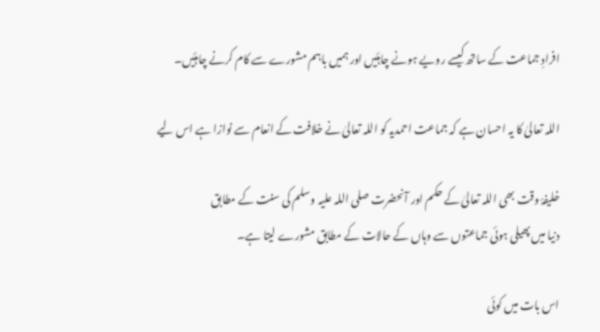افرادِ جماعت کے ساتھ کیسے رویے ہونے چاہئیں اور ہمیں باہم مشورے سے کام کرنے چاہئیں۔

اللہ تعالیٰ کا یہ احسان ہے کہ جماعت احمدیہ کو اللہ تعالیٰ نے خلافت کے انعام سے نوازا ہے اس لیے

خلیفۂ وقت بھی اللہ تعالیٰ کے حکم اور آنحضرت صلی اللہ علیہ وسلم کی سنت کے مطابق
دنیا میں پھیلی ہوئی جماعتوں سے وہاں کے حالات کے مطابق مشورے لیتا ہے۔

اس بات میں کوئی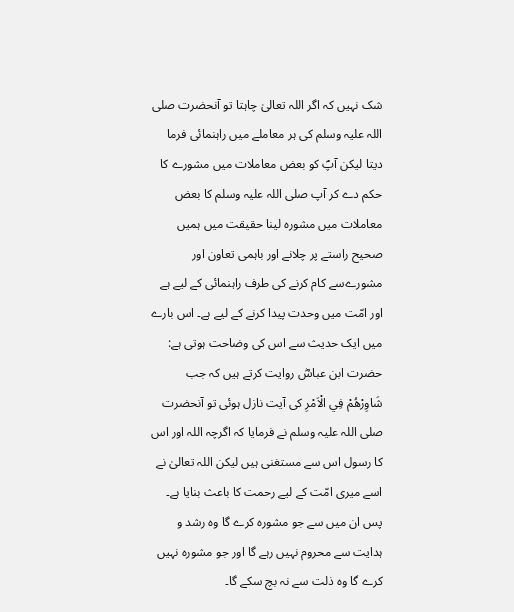شک نہیں کہ اگر اللہ تعالیٰ چاہتا تو آنحضرت صلی اللہ علیہ وسلم کی ہر معاملے میں راہنمائی فرما دیتا لیکن آپؐ کو بعض معاملات میں مشورے کا حکم دے کر آپ صلی اللہ علیہ وسلم کا بعض معاملات میں مشورہ لینا حقیقت میں ہمیں صحیح راستے پر چلانے اور باہمی تعاون اور مشورےسے کام کرنے کی طرف راہنمائی کے لیے ہے اور امّت میں وحدت پیدا کرنے کے لیے ہے۔ اس بارے میں ایک حدیث سے اس کی وضاحت ہوتی ہے: حضرت ابن عباسؓ روایت کرتے ہیں کہ جب شَاوِرْهُمْ فِي الْاَمْرِ کی آیت نازل ہوئی تو آنحضرت صلی اللہ علیہ وسلم نے فرمایا کہ اگرچہ اللہ اور اس کا رسول اس سے مستغنی ہیں لیکن اللہ تعالیٰ نے اسے میری امّت کے لیے رحمت کا باعث بنایا ہے۔ پس ان میں سے جو مشورہ کرے گا وہ رشد و ہدایت سے محروم نہیں رہے گا اور جو مشورہ نہیں کرے گا وہ ذلت سے نہ بچ سکے گا۔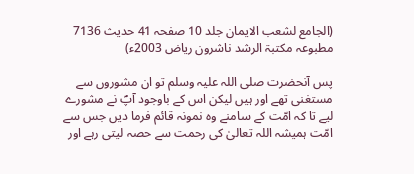(الجامع لشعب الایمان جلد 10 صفحہ 41 حدیث 7136 مطبوعہ مکتبۃ الرشد ناشرون ریاض 2003ء)

پس آنحضرت صلی اللہ علیہ وسلم تو ان مشوروں سے مستغنی تھے اور ہیں لیکن اس کے باوجود آپؐ نے مشورے لیے تا کہ امّت کے سامنے وہ نمونہ قائم فرما دیں جس سے امّت ہمیشہ اللہ تعالیٰ کی رحمت سے حصہ لیتی رہے اور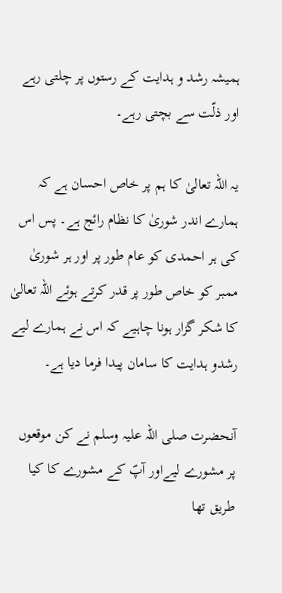ہمیشہ رشد و ہدایت کے رستوں پر چلتی رہے اور ذلّت سے بچتی رہے۔

یہ اللہ تعالیٰ کا ہم پر خاص احسان ہے کہ ہمارے اندر شوریٰ کا نظام رائج ہے۔ پس اس کی ہر احمدی کو عام طور پر اور ہر شوریٰ ممبر کو خاص طور پر قدر کرتے ہوئے اللہ تعالیٰ کا شکر گزار ہونا چاہیے کہ اس نے ہمارے لیے رشدو ہدایت کا سامان پیدا فرما دیا ہے۔

آنحضرت صلی اللہ علیہ وسلم نے کن موقعوں پر مشورے لیےاور آپؐ کے مشورے کا کیا طریق تھا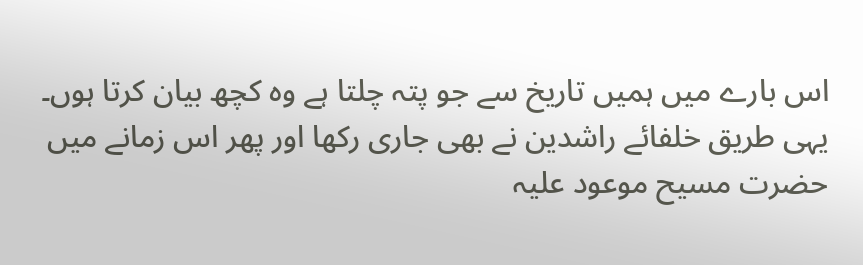اس بارے میں ہمیں تاریخ سے جو پتہ چلتا ہے وہ کچھ بیان کرتا ہوں۔ یہی طریق خلفائے راشدین نے بھی جاری رکھا اور پھر اس زمانے میں حضرت مسیح موعود علیہ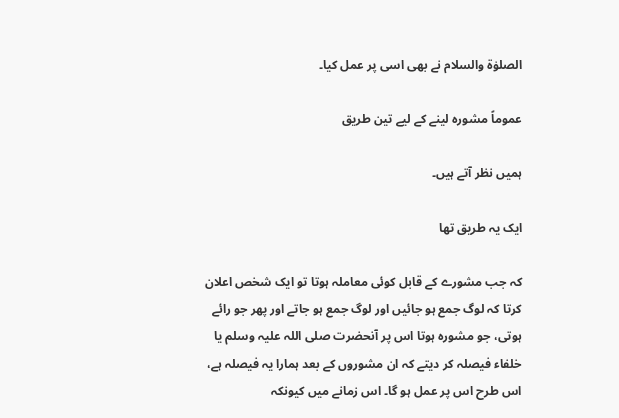الصلوٰة والسلام نے بھی اسی پر عمل کیا۔

عموماً مشورہ لینے کے لیے تین طریق

ہمیں نظر آتے ہیں۔

ایک یہ طریق تھا

کہ جب مشورے کے قابل کوئی معاملہ ہوتا تو ایک شخص اعلان کرتا کہ لوگ جمع ہو جائیں اور لوگ جمع ہو جاتے اور پھر جو رائے ہوتی، جو مشورہ ہوتا اس پر آنحضرت صلی اللہ علیہ وسلم یا خلفاء فیصلہ کر دیتے کہ ان مشوروں کے بعد ہمارا یہ فیصلہ ہے، اس طرح اس پر عمل ہو گا۔ اس زمانے میں کیونکہ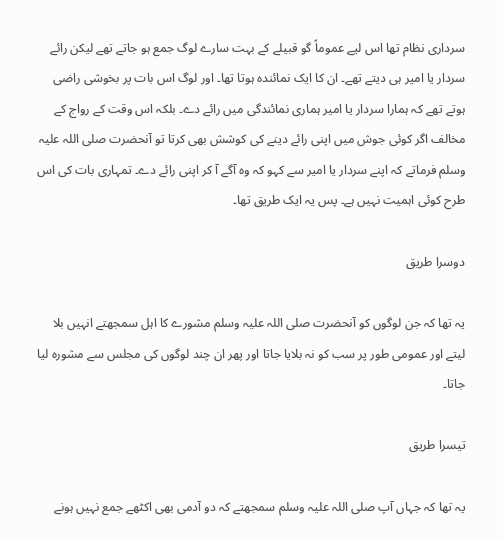سرداری نظام تھا اس لیے عموماً گو قبیلے کے بہت سارے لوگ جمع ہو جاتے تھے لیکن رائے سردار یا امیر ہی دیتے تھے۔ ان کا ایک نمائندہ ہوتا تھا۔ اور لوگ اس بات پر بخوشی راضی ہوتے تھے کہ ہمارا سردار یا امیر ہماری نمائندگی میں رائے دے۔ بلکہ اس وقت کے رواج کے مخالف اگر کوئی جوش میں اپنی رائے دینے کی کوشش بھی کرتا تو آنحضرت صلی اللہ علیہ وسلم فرماتے کہ اپنے سردار یا امیر سے کہو کہ وہ آگے آ کر اپنی رائے دے۔ تمہاری بات کی اس طرح کوئی اہمیت نہیں ہے۔ پس یہ ایک طریق تھا۔

دوسرا طریق

یہ تھا کہ جن لوگوں کو آنحضرت صلی اللہ علیہ وسلم مشورے کا اہل سمجھتے انہیں بلا لیتے اور عمومی طور پر سب کو نہ بلایا جاتا اور پھر ان چند لوگوں کی مجلس سے مشورہ لیا جاتا۔

تیسرا طریق

یہ تھا کہ جہاں آپ صلی اللہ علیہ وسلم سمجھتے کہ دو آدمی بھی اکٹھے جمع نہیں ہونے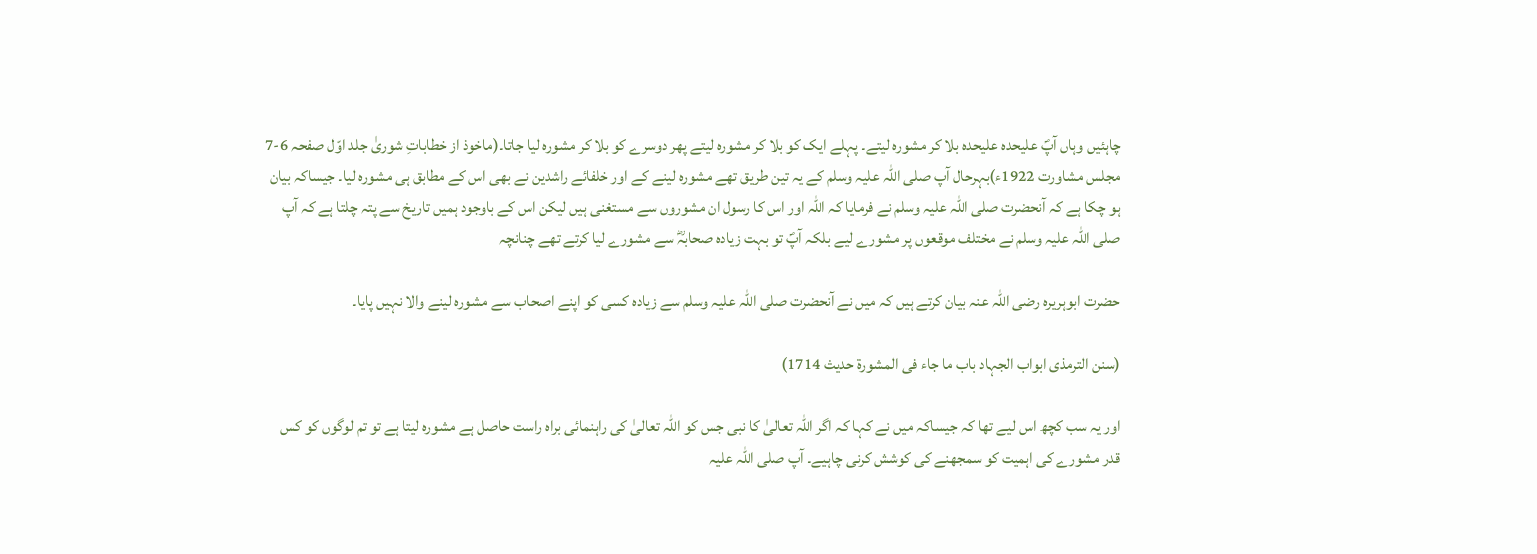چاہئیں وہاں آپؐ علیحدہ علیحدہ بلا کر مشورہ لیتے۔ پہلے ایک کو بلا کر مشورہ لیتے پھر دوسرے کو بلا کر مشورہ لیا جاتا۔(ماخوذ از خطاباتِ شوریٰ جلد اوّل صفحہ 6-7 مجلس مشاورت 1922ء)بہرحال آپ صلی اللہ علیہ وسلم کے یہ تین طریق تھے مشورہ لینے کے اور خلفائے راشدین نے بھی اس کے مطابق ہی مشورہ لیا۔ جیساکہ بیان ہو چکا ہے کہ آنحضرت صلی اللہ علیہ وسلم نے فرمایا کہ اللہ اور اس کا رسول ان مشوروں سے مستغنی ہیں لیکن اس کے باوجود ہمیں تاریخ سے پتہ چلتا ہے کہ آپ صلی اللہ علیہ وسلم نے مختلف موقعوں پر مشورے لیے بلکہ آپؐ تو بہت زیادہ صحابہؓ سے مشورے لیا کرتے تھے چنانچہ

حضرت ابوہریرہ رضی اللہ عنہ بیان کرتے ہیں کہ میں نے آنحضرت صلی اللہ علیہ وسلم سے زیادہ کسی کو اپنے اصحاب سے مشورہ لینے والا نہیں پایا۔

(سنن الترمذی ابواب الجہاد باب ما جاء فی المشورۃ حدیث 1714)

اور یہ سب کچھ اس لیے تھا کہ جیساکہ میں نے کہا کہ اگر اللہ تعالیٰ کا نبی جس کو اللہ تعالیٰ کی راہنمائی براہ راست حاصل ہے مشورہ لیتا ہے تو تم لوگوں کو کس قدر مشورے کی اہمیت کو سمجھنے کی کوشش کرنی چاہیے۔ آپ صلی اللہ علیہ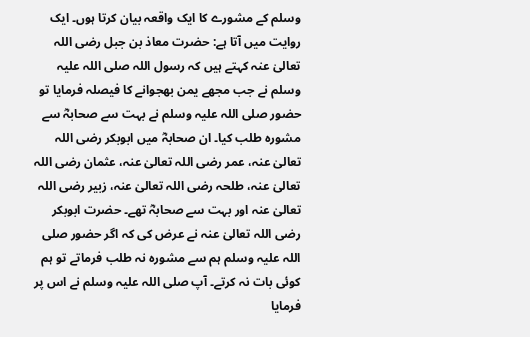وسلم کے مشورے کا ایک واقعہ بیان کرتا ہوں۔ ایک روایت میں آتا ہے: حضرت معاذ بن جبل رضی اللہ تعالیٰ عنہ کہتے ہیں کہ رسول اللہ صلی اللہ علیہ وسلم نے جب مجھے یمن بھجوانے کا فیصلہ فرمایا تو حضور صلی اللہ علیہ وسلم نے بہت سے صحابہؓ سے مشورہ طلب کیا۔ ان صحابہؓ میں ابوبکر رضی اللہ تعالیٰ عنہ، عمر رضی اللہ تعالیٰ عنہ، عثمان رضی اللہ تعالیٰ عنہ، طلحہ رضی اللہ تعالیٰ عنہ، زبیر رضی اللہ تعالیٰ عنہ اور بہت سے صحابہؓ تھے۔ حضرت ابوبکر رضی اللہ تعالیٰ عنہ نے عرض کی کہ اگر حضور صلی اللہ علیہ وسلم ہم سے مشورہ نہ طلب فرماتے تو ہم کوئی بات نہ کرتے۔ آپ صلی اللہ علیہ وسلم نے اس پر فرمایا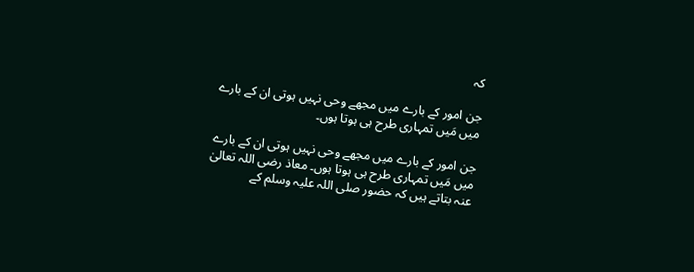کہ

جن امور کے بارے میں مجھے وحی نہیں ہوتی ان کے بارے میں مَیں تمہاری طرح ہی ہوتا ہوں۔

جن امور کے بارے میں مجھے وحی نہیں ہوتی ان کے بارے میں مَیں تمہاری طرح ہی ہوتا ہوں۔ معاذ رضی اللہ تعالیٰ عنہ بتاتے ہیں کہ حضور صلی اللہ علیہ وسلم کے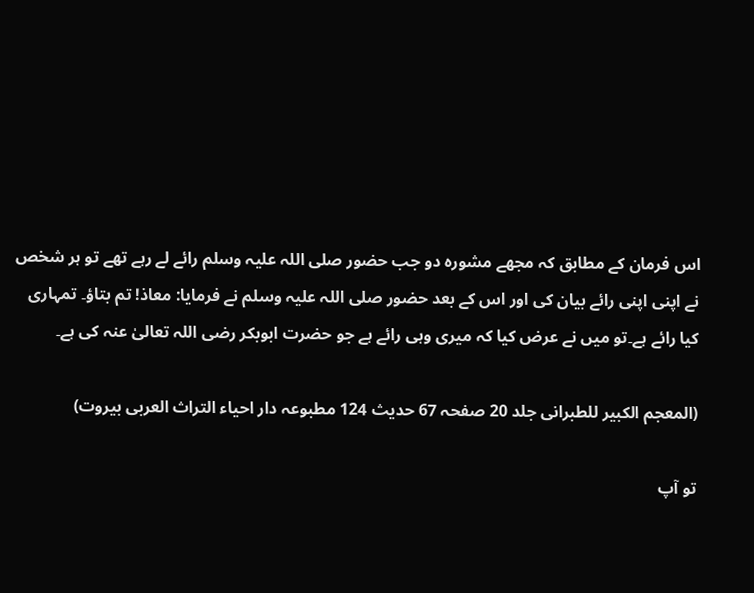اس فرمان کے مطابق کہ مجھے مشورہ دو جب حضور صلی اللہ علیہ وسلم رائے لے رہے تھے تو ہر شخص نے اپنی اپنی رائے بیان کی اور اس کے بعد حضور صلی اللہ علیہ وسلم نے فرمایا: معاذ! تم بتاؤ۔ تمہاری کیا رائے ہے۔تو میں نے عرض کیا کہ میری وہی رائے ہے جو حضرت ابوبکر رضی اللہ تعالیٰ عنہ کی ہے۔

(المعجم الکبیر للطبرانی جلد 20 صفحہ 67 حدیث 124 مطبوعہ دار احیاء التراث العربی بیروت)

تو آپ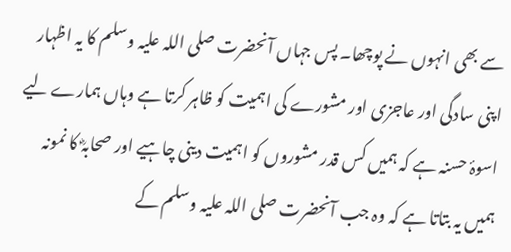سے بھی انہوں نے پوچھا۔ پس جہاں آنحضرت صلی اللہ علیہ وسلم کا یہ اظہار اپنی سادگی اور عاجزی اور مشورے کی اہمیت کو ظاہر کرتا ہے وہاں ہمارے لیے اسوۂ حسنہ ہے کہ ہمیں کس قدر مشوروں کو اہمیت دینی چاہیے اور صحابہؓ کا نمونہ ہمیں یہ بتاتا ہے کہ وہ جب آنحضرت صلی اللہ علیہ وسلم کے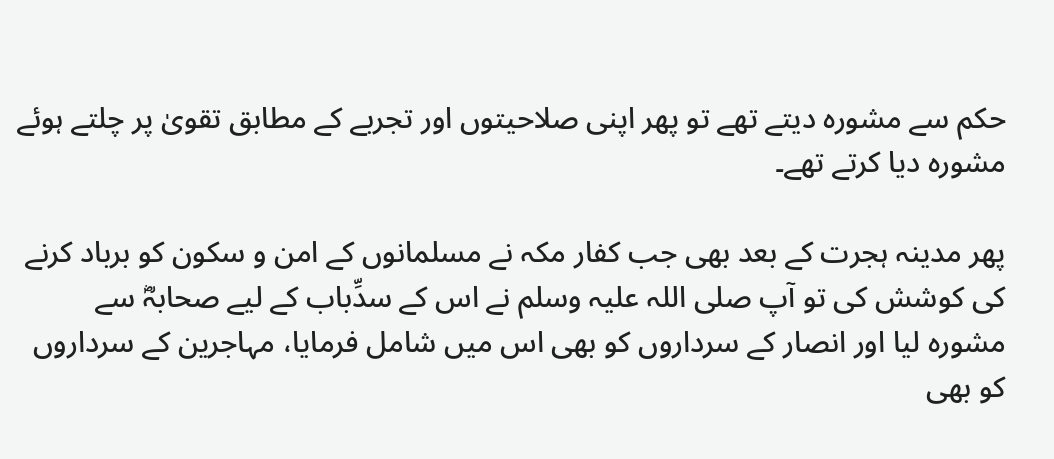حکم سے مشورہ دیتے تھے تو پھر اپنی صلاحیتوں اور تجربے کے مطابق تقویٰ پر چلتے ہوئے مشورہ دیا کرتے تھے۔

پھر مدینہ ہجرت کے بعد بھی جب کفار مکہ نے مسلمانوں کے امن و سکون کو برباد کرنے کی کوشش کی تو آپ صلی اللہ علیہ وسلم نے اس کے سدِّباب کے لیے صحابہؓ سے مشورہ لیا اور انصار کے سرداروں کو بھی اس میں شامل فرمایا، مہاجرین کے سرداروں کو بھی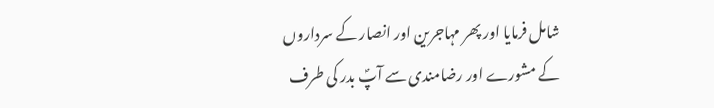شامل فرمایا اور پھر مہاجرین اور انصار کے سرداروں کے مشورے اور رضامندی سے آپؐ بدر کی طرف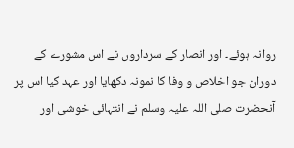روانہ ہوئے۔ اور انصار کے سرداروں نے اس مشورے کے دوران جو اخلاص و وفا کا نمونہ دکھایا اور عہد کیا اس پر آنحضرت صلی اللہ علیہ وسلم نے انتہائی خوشی اور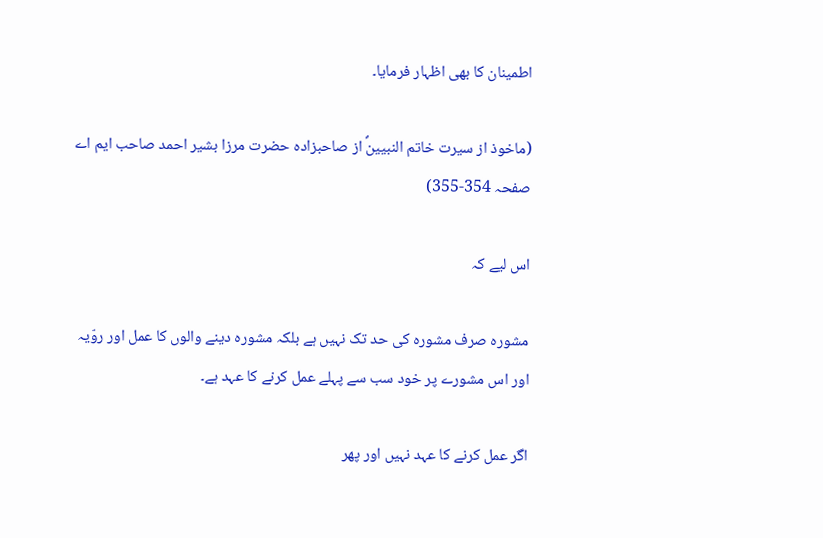اطمینان کا بھی اظہار فرمایا۔

(ماخوذ از سیرت خاتم النبیینؐ از صاحبزادہ حضرت مرزا بشیر احمد صاحب ایم اے صفحہ 354-355)

اس لیے کہ

مشورہ صرف مشورہ کی حد تک نہیں ہے بلکہ مشورہ دینے والوں کا عمل اور روّیہ اور اس مشورے پر خود سب سے پہلے عمل کرنے کا عہد ہے۔

اگر عمل کرنے کا عہد نہیں اور پھر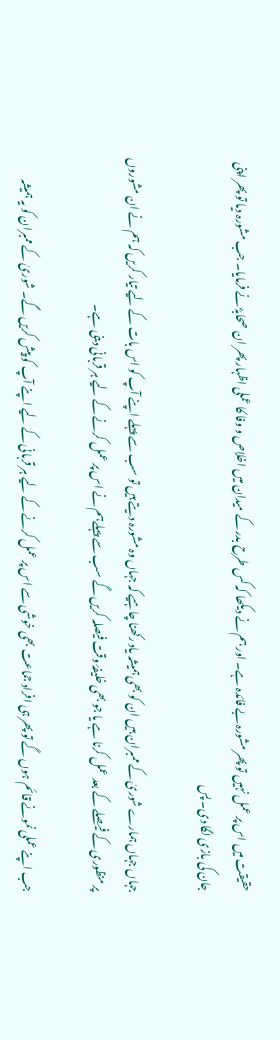حقیقت میں اس پر عمل نہیں تو پھر مشورہ بے فائدہ ہے۔ اور ہم نے دیکھا کہ کس طرح بدر کے میدان میں اخلاص و وفا کا عملی اظہار پھر ان صحابہؓ نے فرمایا۔ جب مشورہ دیا تو پھر اپنی جان کی بازی لگا دی۔ پس

جہاں جہاں ہمارے شوریٰ کے ممبران ہیں ان کو بھی ہمیشہ یاد رکھنا چاہیے کہ جہاں وہ مشورہ دیتے ہیں تو سب سے پہلے اپنے آپ کو اس بات کے لیے تیار کریں کہ ہم نے ان مشوروں پر منظوری کے فیصلے کے بعد عمل کرنا ہے یا جو بھی خلیفۂ وقت فیصلہ کریں گے سب سے پہلےہم نے اس پر عمل کرنے کے لیے ہر قربانی دینی ہے۔

جب اپنے عملی نمونے قائم ہوں گے تو پھر ہی افراد جماعت بھی خوشی سے اس پر عمل کرنے کے لیے ہر قربانی کے لیے اپنے آپ کو پیش کریں گے۔ شوریٰ کے ممبران کو یہ ہمیشہ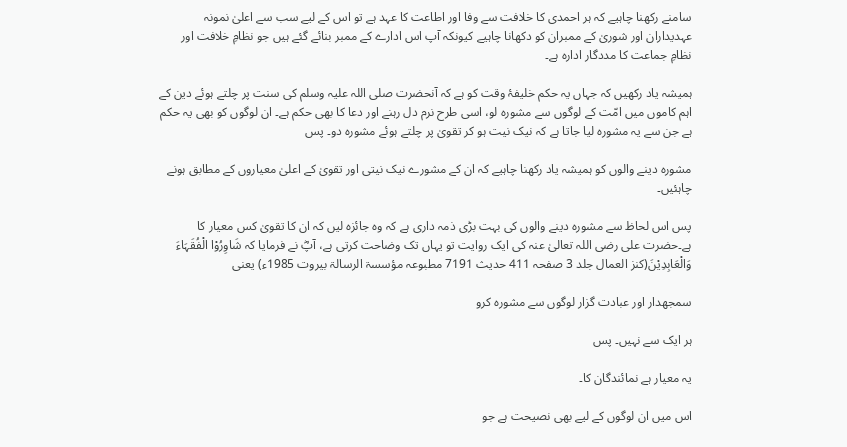سامنے رکھنا چاہیے کہ ہر احمدی کا خلافت سے وفا اور اطاعت کا عہد ہے تو اس کے لیے سب سے اعلیٰ نمونہ عہدیداران اور شوریٰ کے ممبران کو دکھانا چاہیے کیونکہ آپ اس ادارے کے ممبر بنائے گئے ہیں جو نظامِ خلافت اور نظامِ جماعت کا مددگار ادارہ ہے۔

ہمیشہ یاد رکھیں کہ جہاں یہ حکم خلیفۂ وقت کو ہے کہ آنحضرت صلی اللہ علیہ وسلم کی سنت پر چلتے ہوئے دین کے اہم کاموں میں امّت کے لوگوں سے مشورہ لو، اسی طرح نرم دل رہنے اور دعا کا بھی حکم ہے۔ ان لوگوں کو بھی یہ حکم ہے جن سے یہ مشورہ لیا جاتا ہے کہ نیک نیت ہو کر تقویٰ پر چلتے ہوئے مشورہ دو۔ پس

مشورہ دینے والوں کو ہمیشہ یاد رکھنا چاہیے کہ ان کے مشورے نیک نیتی اور تقویٰ کے اعلیٰ معیاروں کے مطابق ہونے چاہئیں۔

پس اس لحاظ سے مشورہ دینے والوں کی بہت بڑی ذمہ داری ہے کہ وہ جائزہ لیں کہ ان کا تقویٰ کس معیار کا ہے۔حضرت علی رضی اللہ تعالیٰ عنہ کی ایک روایت تو یہاں تک وضاحت کرتی ہے، آپؓ نے فرمایا کہ شَاوِرُوْا الْفُقَہَاءَ وَالْعَابِدِیْنَ(کنز العمال جلد 3 صفحہ 411 حدیث 7191 مطبوعہ مؤسسۃ الرسالۃ بیروت 1985ء) یعنی

سمجھدار اور عبادت گزار لوگوں سے مشورہ کرو

ہر ایک سے نہیں۔ پس

یہ معیار ہے نمائندگان کا۔

اس میں ان لوگوں کے لیے بھی نصیحت ہے جو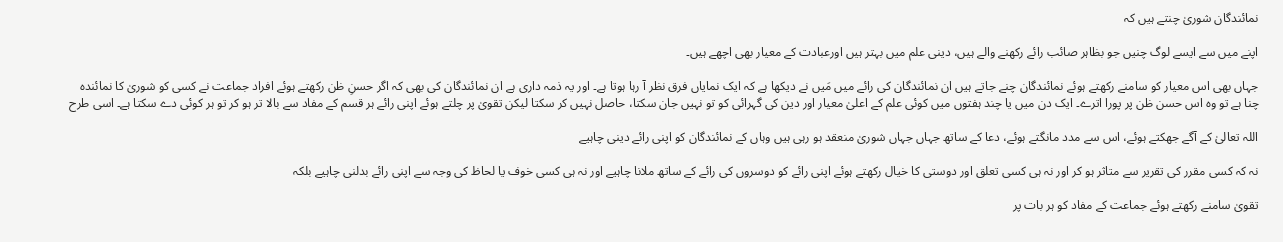نمائندگان شوریٰ چنتے ہیں کہ

اپنے میں سے ایسے لوگ چنیں جو بظاہر صائب رائے رکھنے والے ہیں، دینی علم میں بہتر ہیں اورعبادت کے معیار بھی اچھے ہیں۔

جہاں بھی اس معیار کو سامنے رکھتے ہوئے نمائندگان چنے جاتے ہیں ان نمائندگان کی رائے میں مَیں نے دیکھا ہے کہ ایک نمایاں فرق نظر آ رہا ہوتا ہے۔ اور یہ ذمہ داری ہے ان نمائندگان کی بھی کہ اگر حسنِ ظن رکھتے ہوئے افراد جماعت نے کسی کو شوریٰ کا نمائندہ چنا ہے تو وہ اس حسن ظن پر پورا اترے۔ ایک دن میں یا چند ہفتوں میں کوئی علم کے اعلیٰ معیار اور دین کی گہرائی کو تو نہیں جان سکتا، حاصل نہیں کر سکتا لیکن تقویٰ پر چلتے ہوئے اپنی رائے ہر قسم کے مفاد سے بالا تر ہو کر تو ہر کوئی دے سکتا ہے۔ اسی طرح

اللہ تعالیٰ کے آگے جھکتے ہوئے، اس سے مدد مانگتے ہوئے، دعا کے ساتھ جہاں جہاں شوریٰ منعقد ہو رہی ہیں وہاں کے نمائندگان کو اپنی رائے دینی چاہیے

نہ کہ کسی مقرر کی تقریر سے متاثر ہو کر اور نہ ہی کسی تعلق اور دوستی کا خیال رکھتے ہوئے اپنی رائے کو دوسروں کی رائے کے ساتھ ملانا چاہیے اور نہ ہی کسی خوف یا لحاظ کی وجہ سے اپنی رائے بدلنی چاہیے بلکہ

تقویٰ سامنے رکھتے ہوئے جماعت کے مفاد کو ہر بات پر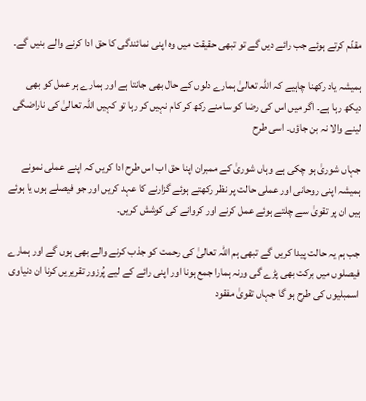مقدّم کرتے ہوئے جب رائے دیں گے تو تبھی حقیقت میں وہ اپنی نمائندگی کا حق ادا کرنے والے بنیں گے۔

ہمیشہ یاد رکھنا چاہیے کہ اللہ تعالیٰ ہمارے دلوں کے حال بھی جانتا ہے اور ہمارے ہر عمل کو بھی دیکھ رہا ہے۔ اگر میں اس کی رضا کو سامنے رکھ کر کام نہیں کر رہا تو کہیں اللہ تعالیٰ کی ناراضگی لینے والا نہ بن جاؤں۔ اسی طرح

جہاں شوریٰ ہو چکی ہے وہاں شوریٰ کے ممبران اپنا حق اب اس طرح ادا کریں کہ اپنے عملی نمونے ہمیشہ اپنی روحانی اور عملی حالت پر نظر رکھتے ہوئے گزارنے کا عہد کریں اور جو فیصلے ہوں یا ہوئے ہیں ان پر تقویٰ سے چلتے ہوئے عمل کرنے اور کروانے کی کوشش کریں۔

جب ہم یہ حالت پیدا کریں گے تبھی ہم اللہ تعالیٰ کی رحمت کو جذب کرنے والے بھی ہوں گے اور ہمارے فیصلوں میں برکت بھی پڑے گی ورنہ ہمارا جمع ہونا اور اپنی رائے کے لیے پُرزور تقریریں کرنا ان دنیاوی اسمبلیوں کی طرح ہو گا جہاں تقویٰ مفقود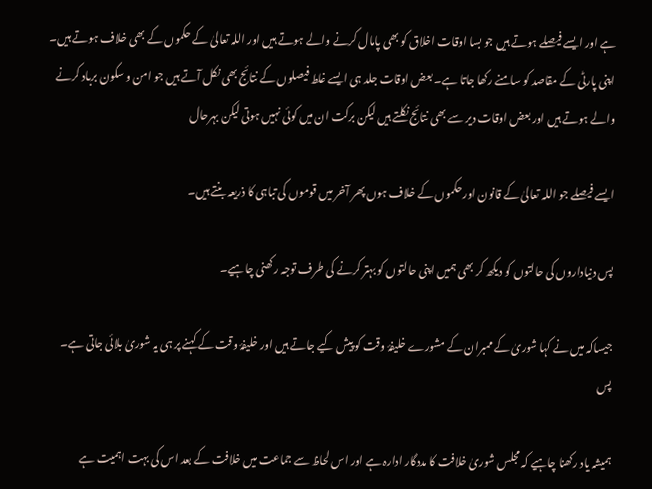ہے اور ایسے فیصلے ہوتے ہیں جو بسا اوقات اخلاق کو بھی پامال کرنے والے ہوتے ہیں اور اللہ تعالیٰ کے حکموں کے بھی خلاف ہوتے ہیں۔ اپنی پارٹی کے مقاصد کو سامنے رکھا جاتا ہے۔ بعض اوقات جلد ہی ایسے غلط فیصلوں کے نتائج بھی نکل آتے ہیں جو امن و سکون برباد کرنے والے ہوتے ہیں اور بعض اوقات دیر سے بھی نتائج نکلتے ہیں لیکن برکت ان میں کوئی نہیں ہوتی لیکن بہرحال

ایسے فیصلے جو اللہ تعالیٰ کے قانون اور حکموں کے خلاف ہوں پھر آخر میں قوموں کی تباہی کا ذریعہ بنتے ہیں۔

پس دنیاداروں کی حالتوں کو دیکھ کر بھی ہمیں اپنی حالتوں کو بہتر کرنے کی طرف توجہ رکھنی چاہیے۔

جیساکہ میں نے کہا شوریٰ کے ممبران کے مشورے خلیفۂ وقت کو پیش کیے جاتے ہیں اور خلیفۂ وقت کے کہنے پر ہی یہ شوریٰ بلائی جاتی ہے۔ پس

ہمیشہ یاد رکھنا چاہیے کہ مجلس شوریٰ خلافت کا مددگار ادارہ ہے اور اس لحاظ سے جماعت میں خلافت کے بعد اس کی بہت اہمیت ہے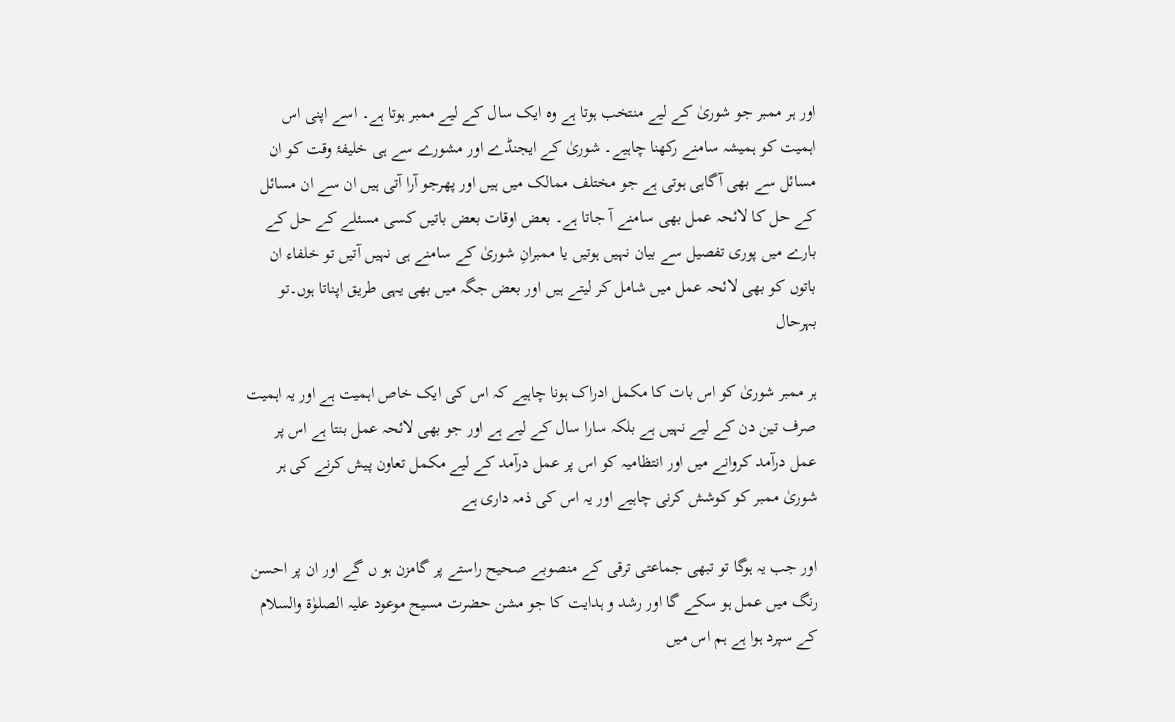اور ہر ممبر جو شوریٰ کے لیے منتخب ہوتا ہے وہ ایک سال کے لیے ممبر ہوتا ہے۔ اسے اپنی اس اہمیت کو ہمیشہ سامنے رکھنا چاہیے۔ شوریٰ کے ایجنڈے اور مشورے سے ہی خلیفۂ وقت کو ان مسائل سے بھی آگاہی ہوتی ہے جو مختلف ممالک میں ہیں اور پھرجو آرا آتی ہیں ان سے ان مسائل کے حل کا لائحہ عمل بھی سامنے آ جاتا ہے۔ بعض اوقات بعض باتیں کسی مسئلے کے حل کے بارے میں پوری تفصیل سے بیان نہیں ہوتیں یا ممبرانِ شوریٰ کے سامنے ہی نہیں آتیں تو خلفاء ان باتوں کو بھی لائحہ عمل میں شامل کر لیتے ہیں اور بعض جگہ میں بھی یہی طریق اپناتا ہوں۔تو بہرحال

ہر ممبر شوریٰ کو اس بات کا مکمل ادراک ہونا چاہیے کہ اس کی ایک خاص اہمیت ہے اور یہ اہمیت صرف تین دن کے لیے نہیں ہے بلکہ سارا سال کے لیے ہے اور جو بھی لائحہ عمل بنتا ہے اس پر عمل درآمد کروانے میں اور انتظامیہ کو اس پر عمل درآمد کے لیے مکمل تعاون پیش کرنے کی ہر شوریٰ ممبر کو کوشش کرنی چاہیے اور یہ اس کی ذمہ داری ہے

اور جب یہ ہوگا تو تبھی جماعتی ترقی کے منصوبے صحیح راستے پر گامزن ہو ں گے اور ان پر احسن رنگ میں عمل ہو سکے گا اور رشد و ہدایت کا جو مشن حضرت مسیح موعود علیہ الصلوٰة والسلام کے سپرد ہوا ہے ہم اس میں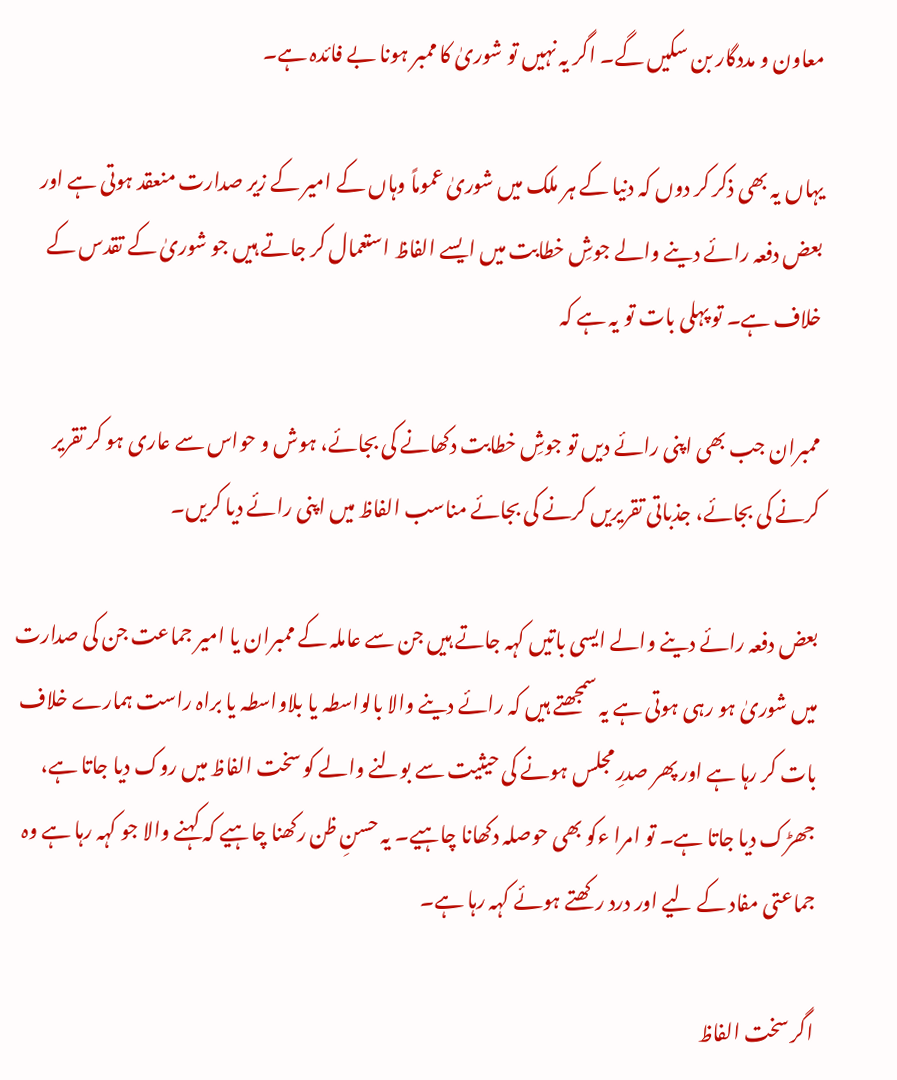معاون و مددگار بن سکیں گے۔ اگر یہ نہیں تو شوریٰ کا ممبر ہونا بے فائدہ ہے۔

یہاں یہ بھی ذکر کر دوں کہ دنیا کے ہر ملک میں شوریٰ عموماً وہاں کے امیر کے زیر صدارت منعقد ہوتی ہے اور بعض دفعہ رائے دینے والے جوشِ خطابت میں ایسے الفاظ استعمال کر جاتے ہیں جو شوریٰ کے تقدس کے خلاف ہے۔ تو پہلی بات تو یہ ہے کہ

ممبران جب بھی اپنی رائے دیں تو جوشِ خطابت دکھانے کی بجائے، ہوش و حواس سے عاری ہو کر تقریر کرنے کی بجائے، جذباتی تقریریں کرنے کی بجائے مناسب الفاظ میں اپنی رائے دیا کریں۔

بعض دفعہ رائے دینے والے ایسی باتیں کہہ جاتے ہیں جن سے عاملہ کے ممبران یا امیر جماعت جن کی صدارت میں شوریٰ ہو رہی ہوتی ہے یہ سمجھتے ہیں کہ رائے دینے والا بالواسطہ یا بلاواسطہ یا براہ راست ہمارے خلاف بات کر رہا ہے اور پھر صدرِ مجلس ہونے کی حیثیت سے بولنے والے کو سخت الفاظ میں روک دیا جاتا ہے، جھڑک دیا جاتا ہے۔ تو امرا ءکو بھی حوصلہ دکھانا چاہیے۔ یہ حسنِ ظن رکھنا چاہیے کہ کہنے والا جو کہہ رہا ہے وہ جماعتی مفاد کے لیے اور درد رکھتے ہوئے کہہ رہا ہے۔

اگر سخت الفاظ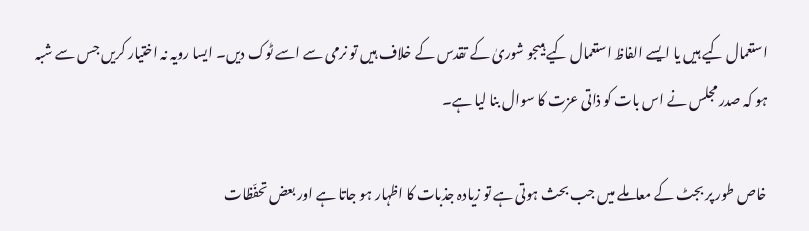استعمال کیے ہیں یا ایسے الفاظ استعمال کیے ہیںجو شوریٰ کے تقدس کے خلاف ہیں تو نرمی سے اسے ٹوک دیں۔ ایسا رویہ نہ اختیار کریں جس سے شبہ ہو کہ صدر مجلس نے اس بات کو ذاتی عزت کا سوال بنا لیا ہے۔

خاص طور پر بجٹ کے معاملے میں جب بحث ہوتی ہے تو زیادہ جذبات کا اظہار ہو جاتا ہے اور بعض تحفّظات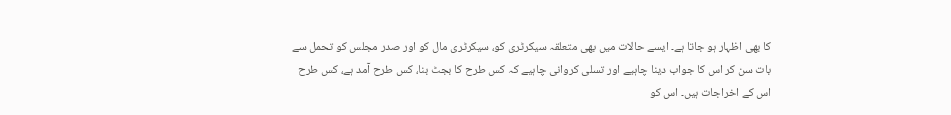کا بھی اظہار ہو جاتا ہے۔ ایسے حالات میں بھی متعلقہ سیکرٹری کو، سیکرٹری مال کو اور صدر مجلس کو تحمل سے بات سن کر اس کا جواب دینا چاہیے اور تسلی کروانی چاہیے کہ کس طرح کا بجٹ بنا، کس طرح آمد ہے، کس طرح اس کے اخراجات ہیں۔ اس کو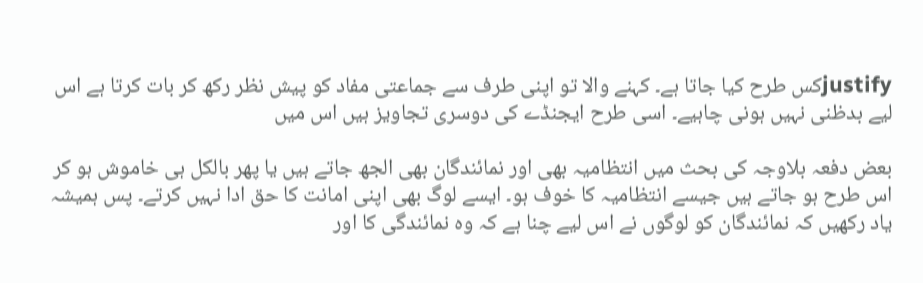justifyکس طرح کیا جاتا ہے۔ کہنے والا تو اپنی طرف سے جماعتی مفاد کو پیش نظر رکھ کر بات کرتا ہے اس لیے بدظنی نہیں ہونی چاہیے۔ اسی طرح ایجنڈے کی دوسری تجاویز ہیں اس میں

بعض دفعہ بلاوجہ کی بحث میں انتظامیہ بھی اور نمائندگان بھی الجھ جاتے ہیں یا پھر بالکل ہی خاموش ہو کر اس طرح ہو جاتے ہیں جیسے انتظامیہ کا خوف ہو۔ ایسے لوگ بھی اپنی امانت کا حق ادا نہیں کرتے۔ پس ہمیشہ یاد رکھیں کہ نمائندگان کو لوگوں نے اس لیے چنا ہے کہ وہ نمائندگی کا اور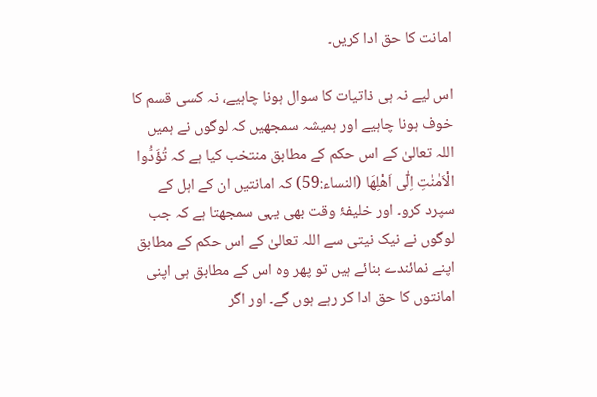امانت کا حق ادا کریں۔

اس لیے نہ ہی ذاتیات کا سوال ہونا چاہیے، نہ کسی قسم کا خوف ہونا چاہیے اور ہمیشہ سمجھیں کہ لوگوں نے ہمیں اللہ تعالیٰ کے اس حکم کے مطابق منتخب کیا ہے کہ تُؤَدُّوا الْاَمٰنٰتِ اِلٰٓى اَهْلِهَا (النساء:59) کہ امانتیں ان کے اہل کے سپرد کرو۔ اور خلیفۂ وقت بھی یہی سمجھتا ہے کہ جب لوگوں نے نیک نیتی سے اللہ تعالیٰ کے اس حکم کے مطابق اپنے نمائندے بنائے ہیں تو پھر وہ اس کے مطابق ہی اپنی امانتوں کا حق ادا کر رہے ہوں گے۔ اور اگر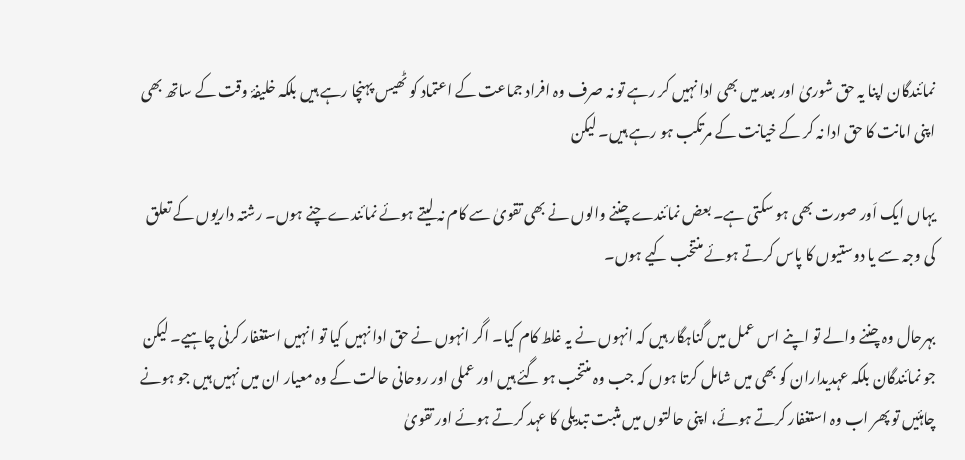نمائندگان اپنا یہ حق شوریٰ اور بعد میں بھی ادا نہیں کر رہے تو نہ صرف وہ افراد جماعت کے اعتماد کو ٹھیس پہنچا رہے ہیں بلکہ خلیفۂ وقت کے ساتھ بھی اپنی امانت کا حق ادا نہ کر کے خیانت کے مرتکب ہو رہے ہیں۔ لیکن

یہاں ایک اَور صورت بھی ہو سکتی ہے۔ بعض نمائندے چننے والوں نے بھی تقویٰ سے کام نہ لیتے ہوئے نمائندے چنے ہوں۔ رشتہ داریوں کے تعلق کی وجہ سے یا دوستیوں کا پاس کرتے ہوئے منتخب کیے ہوں۔

بہرحال وہ چننے والے تو اپنے اس عمل میں گناہگار ہیں کہ انہوں نے یہ غلط کام کیا۔ اگر انہوں نے حق ادا نہیں کیا تو انہیں استغفار کرنی چاہیے۔ لیکن جو نمائندگان بلکہ عہدیداران کو بھی میں شامل کرتا ہوں کہ جب وہ منتخب ہو گئے ہیں اور عملی اور روحانی حالت کے وہ معیار ان میں نہیں ہیں جو ہونے چاہئیں تو پھر اب وہ استغفار کرتے ہوئے، اپنی حالتوں میں مثبت تبدیلی کا عہد کرتے ہوئے اور تقویٰ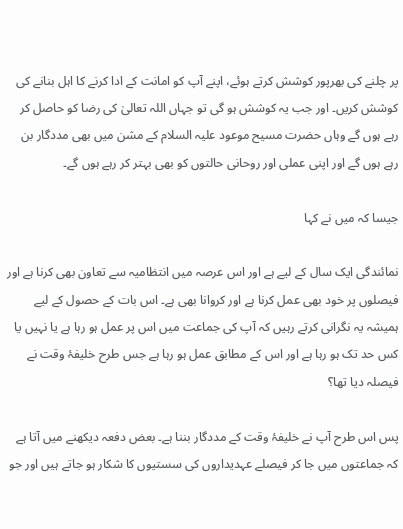پر چلنے کی بھرپور کوشش کرتے ہوئے، اپنے آپ کو امانت کے ادا کرنے کا اہل بنانے کی کوشش کریں۔ اور جب یہ کوشش ہو گی تو جہاں اللہ تعالیٰ کی رضا کو حاصل کر رہے ہوں گے وہاں حضرت مسیح موعود علیہ السلام کے مشن میں بھی مددگار بن رہے ہوں گے اور اپنی عملی اور روحانی حالتوں کو بھی بہتر کر رہے ہوں گے۔

جیسا کہ میں نے کہا

نمائندگی ایک سال کے لیے ہے اور اس عرصہ میں انتظامیہ سے تعاون بھی کرنا ہے اور فیصلوں پر خود بھی عمل کرنا ہے اور کروانا بھی ہے۔ اس بات کے حصول کے لیے ہمیشہ یہ نگرانی کرتے رہیں کہ آپ کی جماعت میں اس پر عمل ہو رہا ہے یا نہیں یا کس حد تک ہو رہا ہے اور اس کے مطابق عمل ہو رہا ہے جس طرح خلیفۂ وقت نے فیصلہ دیا تھا؟

پس اس طرح آپ نے خلیفۂ وقت کے مددگار بننا ہے۔ بعض دفعہ دیکھنے میں آتا ہے کہ جماعتوں میں جا کر فیصلے عہدیداروں کی سستیوں کا شکار ہو جاتے ہیں اور جو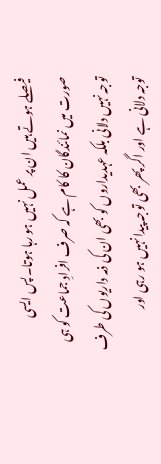فیصلے ہوتے ہیں ان پر عمل نہیں ہو رہا ہوتا۔ پس ایسی صورت میں نمائندگان کا کام ہے کہ صرف افرادِ جماعت کو ہی توجہ نہیں دلانی بلکہ عہدیداروں کو بھی ان کی ذمہ داریوں کی طرف توجہ دلانی ہے اور اگر پھر بھی توجہ پیدا نہیں ہو رہی اور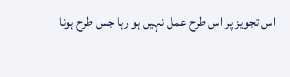اس تجویز پر اس طرح عمل نہیں ہو رہا جس طرح ہونا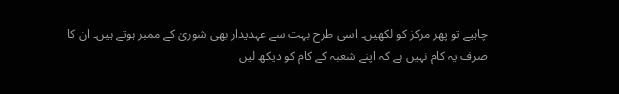چاہیے تو پھر مرکز کو لکھیں۔ اسی طرح بہت سے عہدیدار بھی شوریٰ کے ممبر ہوتے ہیں۔ ان کا صرف یہ کام نہیں ہے کہ اپنے شعبہ کے کام کو دیکھ لیں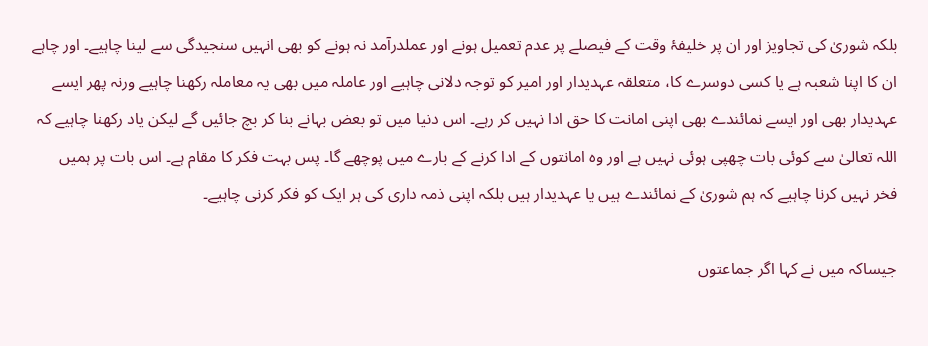بلکہ شوریٰ کی تجاویز اور ان پر خلیفۂ وقت کے فیصلے پر عدم تعمیل ہونے اور عملدرآمد نہ ہونے کو بھی انہیں سنجیدگی سے لینا چاہیے۔ اور چاہے ان کا اپنا شعبہ ہے یا کسی دوسرے کا، متعلقہ عہدیدار اور امیر کو توجہ دلانی چاہیے اور عاملہ میں بھی یہ معاملہ رکھنا چاہیے ورنہ پھر ایسے عہدیدار بھی اور ایسے نمائندے بھی اپنی امانت کا حق ادا نہیں کر رہے۔ اس دنیا میں تو بعض بہانے بنا کر بچ جائیں گے لیکن یاد رکھنا چاہیے کہ اللہ تعالیٰ سے کوئی بات چھپی ہوئی نہیں ہے اور وہ امانتوں کے ادا کرنے کے بارے میں پوچھے گا۔ پس بہت فکر کا مقام ہے۔ اس بات پر ہمیں فخر نہیں کرنا چاہیے کہ ہم شوریٰ کے نمائندے ہیں یا عہدیدار ہیں بلکہ اپنی ذمہ داری کی ہر ایک کو فکر کرنی چاہیے۔

جیساکہ میں نے کہا اگر جماعتوں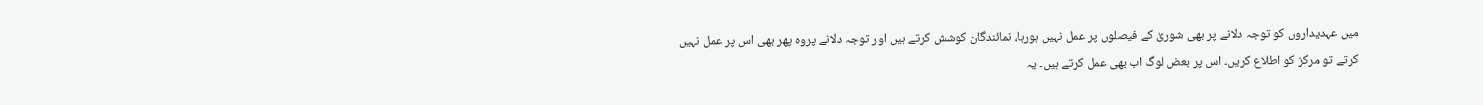میں عہدیداروں کو توجہ دلانے پر بھی شوریٰ کے فیصلوں پر عمل نہیں ہورہا، نمائندگان کوشش کرتے ہیں اور توجہ دلانے پروہ پھر بھی اس پر عمل نہیں کرتے تو مرکز کو اطلاع کریں۔ اس پر بعض لوگ اب بھی عمل کرتے ہیں۔ یہ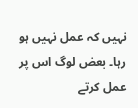نہیں کہ عمل نہیں ہو رہا۔ بعض لوگ اس پر عمل کرتے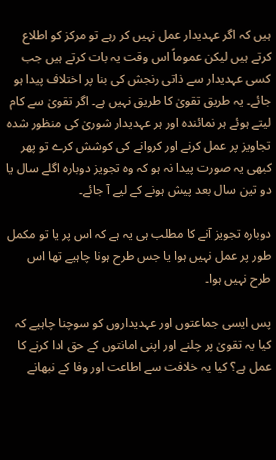ہیں کہ اگر عہدیدار عمل نہیں کر رہے تو مرکز کو اطلاع کرتے ہیں لیکن عموماً اس وقت یہ بات کرتے ہیں جب کسی عہدیدار سے ذاتی رنجش کی بنا پر اختلاف پیدا ہو جائے۔ یہ طریق تقویٰ کا طریق نہیں ہے۔ اگر تقویٰ سے کام لیتے ہوئے ہر نمائندہ اور ہر عہدیدار شوریٰ کی منظور شدہ تجاویز پر عمل کرنے اور کروانے کی کوشش کرے تو پھر کبھی یہ صورت پیدا نہ ہو کہ وہ تجویز دوبارہ اگلے سال یا دو تین سال بعد پیش ہونے کے لیے آ جائے۔

دوبارہ تجویز آنے کا مطلب ہی یہ ہے کہ اس پر یا تو مکمل طور پر عمل نہیں ہوا یا جس طرح ہونا چاہیے تھا اس طرح نہیں ہوا۔

پس ایسی جماعتوں اور عہدیداروں کو سوچنا چاہیے کہ کیا یہ تقویٰ پر چلنے اور اپنی امانتوں کے حق ادا کرنے کا عمل ہے؟ کیا یہ خلافت سے اطاعت اور وفا کے نبھانے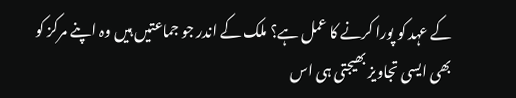کے عہد کو پورا کرنے کا عمل ہے؟ ملک کے اندر جو جماعتیں ہیں وہ اپنے مرکز کو بھی ایسی تجاویز بھیجتی ہی اس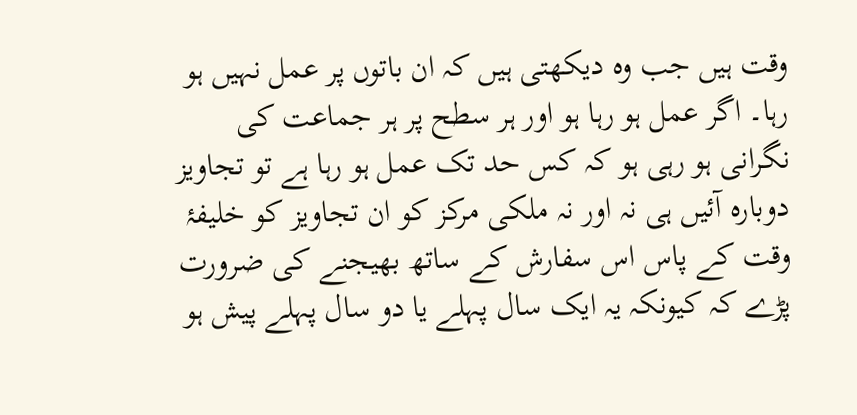وقت ہیں جب وہ دیکھتی ہیں کہ ان باتوں پر عمل نہیں ہو رہا۔ اگر عمل ہو رہا ہو اور ہر سطح پر ہر جماعت کی نگرانی ہو رہی ہو کہ کس حد تک عمل ہو رہا ہے تو تجاویز دوبارہ آئیں ہی نہ اور نہ ملکی مرکز کو ان تجاویز کو خلیفۂ وقت کے پاس اس سفارش کے ساتھ بھیجنے کی ضرورت پڑے کہ کیونکہ یہ ایک سال پہلے یا دو سال پہلے پیش ہو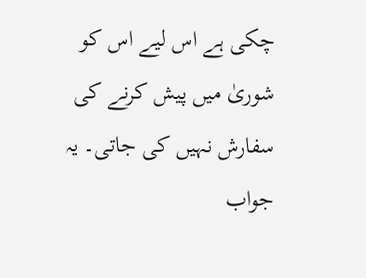چکی ہے اس لیے اس کو شوریٰ میں پیش کرنے کی سفارش نہیں کی جاتی۔ یہ جواب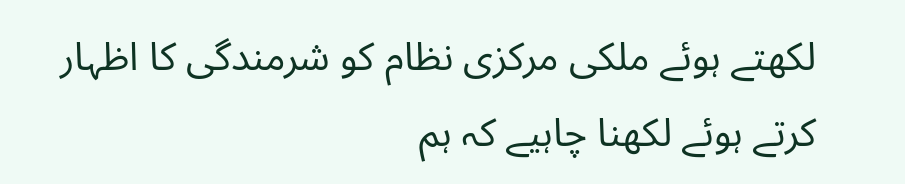لکھتے ہوئے ملکی مرکزی نظام کو شرمندگی کا اظہار کرتے ہوئے لکھنا چاہیے کہ ہم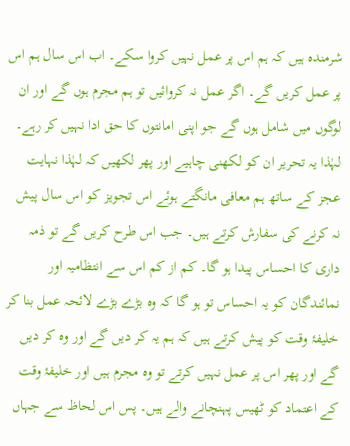شرمندہ ہیں کہ ہم اس پر عمل نہیں کروا سکے۔ اب اس سال ہم اس پر عمل کریں گے۔ اگر عمل نہ کروائیں تو ہم مجرم ہوں گے اور ان لوگوں میں شامل ہوں گے جو اپنی امانتوں کا حق ادا نہیں کر رہے۔ لہٰذا یہ تحریر ان کو لکھنی چاہیے اور پھر لکھیں کہ لہٰذا نہایت عجز کے ساتھ ہم معافی مانگتے ہوئے اس تجویز کو اس سال پیش نہ کرنے کی سفارش کرتے ہیں۔ جب اس طرح کریں گے تو ذمہ داری کا احساس پیدا ہو گا۔ کم از کم اس سے انتظامیہ اور نمائندگان کو یہ احساس تو ہو گا کہ وہ بڑے بڑے لائحہ عمل بنا کر خلیفۂ وقت کو پیش کرتے ہیں کہ ہم یہ کر دیں گے اور وہ کر دیں گے اور پھر اس پر عمل نہیں کرتے تو وہ مجرم ہیں اور خلیفۂ وقت کے اعتماد کو ٹھیس پہنچانے والے ہیں۔ پس اس لحاظ سے جہاں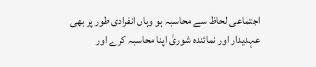اجتماعی لحاظ سے محاسبہ ہو وہاں انفرادی طور پر بھی عہدیدار اور نمائندہ شوریٰ اپنا محاسبہ کرے اور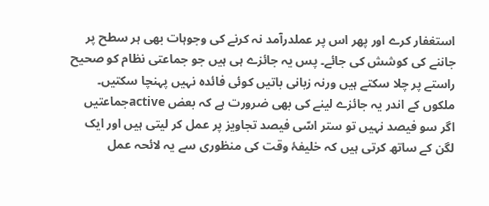استغفار کرے اور پھر اس پر عملدرآمد نہ کرنے کی وجوہات بھی ہر سطح پر جاننے کی کوشش کی جائے۔ پس یہ جائزے ہی ہیں جو جماعتی نظام کو صحیح راستے پر چلا سکتے ہیں ورنہ زبانی باتیں کوئی فائدہ نہیں پہنچا سکتیں۔ ملکوں کے اندر یہ جائزے لینے کی بھی ضرورت ہے کہ بعض activeجماعتیں اگر سو فیصد نہیں تو ستر اسّی فیصد تجاویز پر عمل کر لیتی ہیں اور ایک لگن کے ساتھ کرتی ہیں کہ خلیفۂ وقت کی منظوری سے یہ لائحہ عمل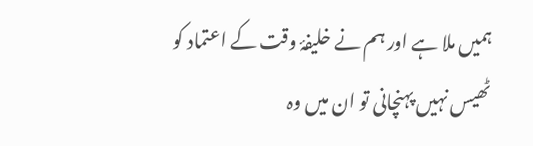ہمیں ملا ہے اور ہم نے خلیفۂ وقت کے اعتماد کو ٹھیس نہیں پہنچانی تو ان میں وہ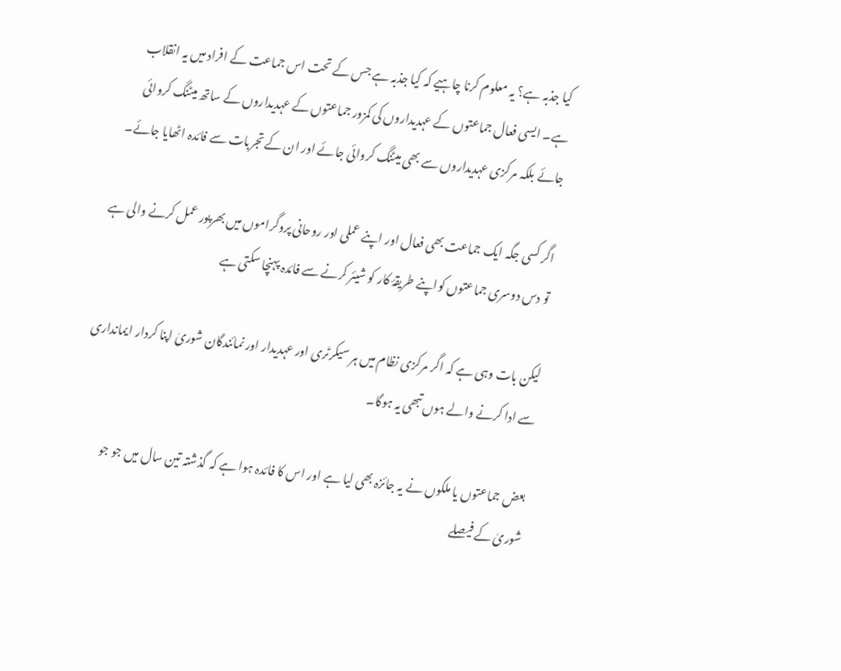کیا جذبہ ہے؟ یہ معلوم کرنا چاہیے کہ کیا جذبہ ہے جس کے تحت اس جماعت کے افراد میں یہ انقلاب ہے۔ ایسی فعال جماعتوں کے عہدیداروں کی کمزور جماعتوں کے عہدیداروں کے ساتھ میٹنگ کروائی جائے بلکہ مرکزی عہدیداروں سے بھی میٹنگ کروائی جائے اور ان کے تجربات سے فائدہ اٹھایا جائے۔

اگر کسی جگہ ایک جماعت بھی فعال اور اپنے عملی اور روحانی پروگراموں میں بھرپور عمل کرنے والی ہے تو دس دوسری جماعتوں کواپنے طریقۂ کار کو شیئر کرنے سے فائدہ پہنچا سکتی ہے

لیکن بات وہی ہے کہ اگر مرکزی نظام میں ہر سیکرٹری اور عہدیدار اور نمائندگان شوریٰ اپنا کردار ایمانداری سے ادا کرنے والے ہوں تبھی یہ ہوگا۔

بعض جماعتوں یا ملکوں نے یہ جائزہ بھی لیا ہے اور اس کا فائدہ ہوا ہے کہ گذشتہ تین سال میں جو جو شوریٰ کے فیصلے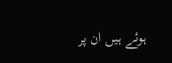ہوئے ہیں ان پر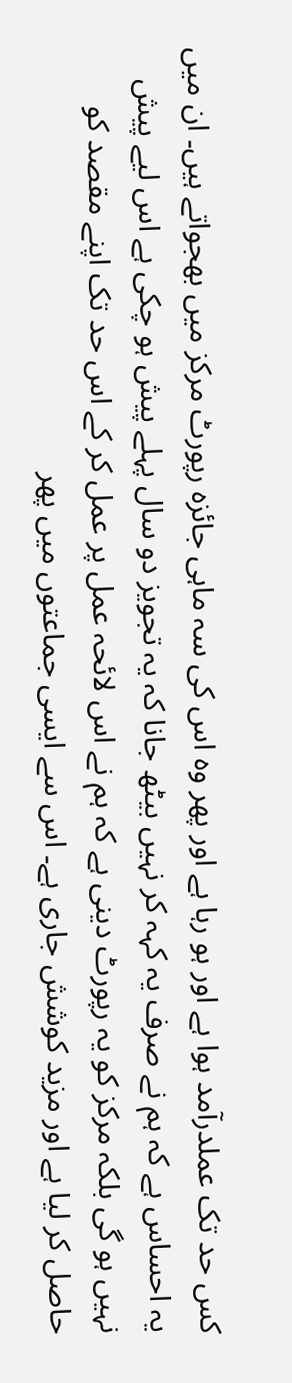کس حد تک عملدرآمد ہوا ہے اور ہو رہا ہے اور پھر وہ اس کی سہ ماہی جائزہ رپورٹ مرکز میں بھجواتے ہیں۔ ان میں یہ احساس ہے کہ ہم نے صرف یہ کہہ کر نہیں بیٹھ جانا کہ یہ تجویز دو سال پہلے پیش ہو چکی ہے اس لیے پیش نہیں ہو گی بلکہ مرکز کو یہ رپورٹ دینی ہے کہ ہم نے اس لائحہ عمل پر عمل کر کے اس حد تک اپنے مقصد کو حاصل کر لیا ہے اور مزید کوشش جاری ہے۔ اس سے ایسی جماعتوں میں پھر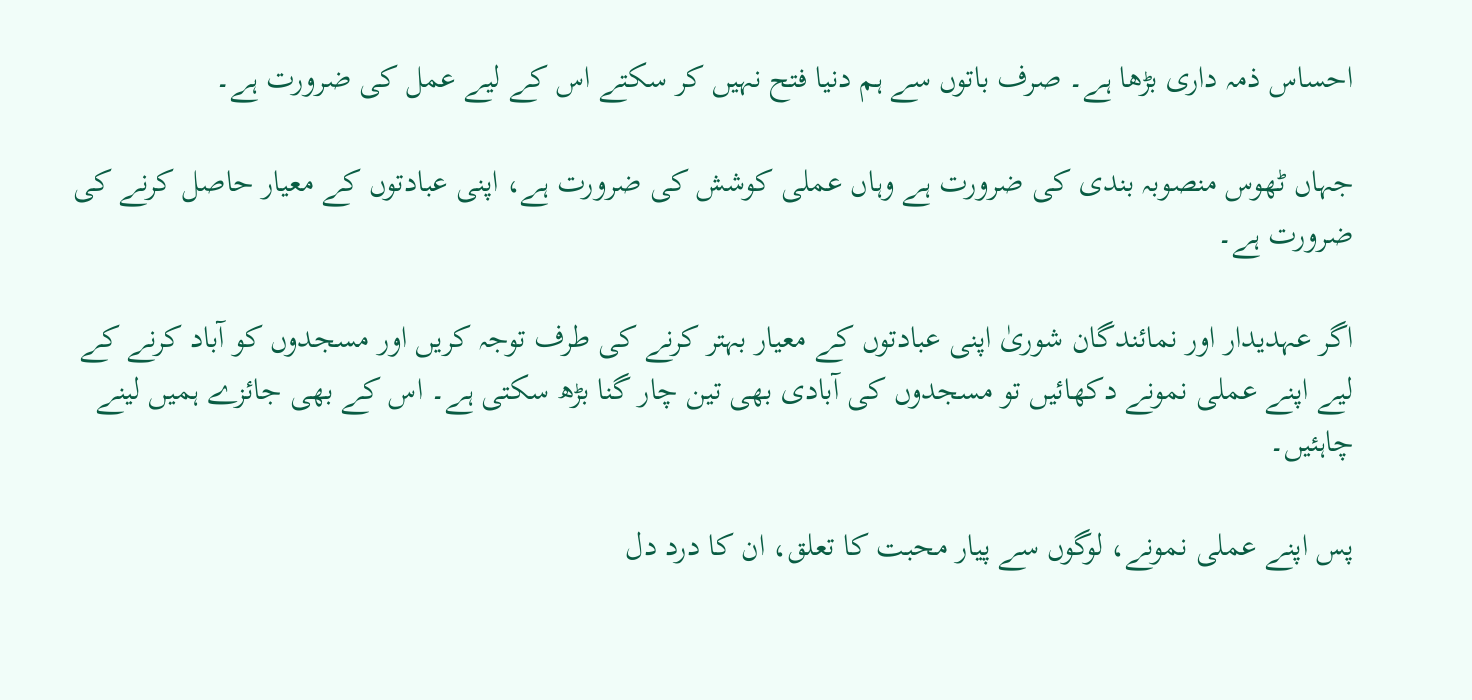احساس ذمہ داری بڑھا ہے۔ صرف باتوں سے ہم دنیا فتح نہیں کر سکتے اس کے لیے عمل کی ضرورت ہے۔

جہاں ٹھوس منصوبہ بندی کی ضرورت ہے وہاں عملی کوشش کی ضرورت ہے، اپنی عبادتوں کے معیار حاصل کرنے کی ضرورت ہے۔

اگر عہدیدار اور نمائندگان شوریٰ اپنی عبادتوں کے معیار بہتر کرنے کی طرف توجہ کریں اور مسجدوں کو آباد کرنے کے لیے اپنے عملی نمونے دکھائیں تو مسجدوں کی آبادی بھی تین چار گنا بڑھ سکتی ہے۔ اس کے بھی جائزے ہمیں لینے چاہئیں۔

پس اپنے عملی نمونے، لوگوں سے پیار محبت کا تعلق، ان کا درد دل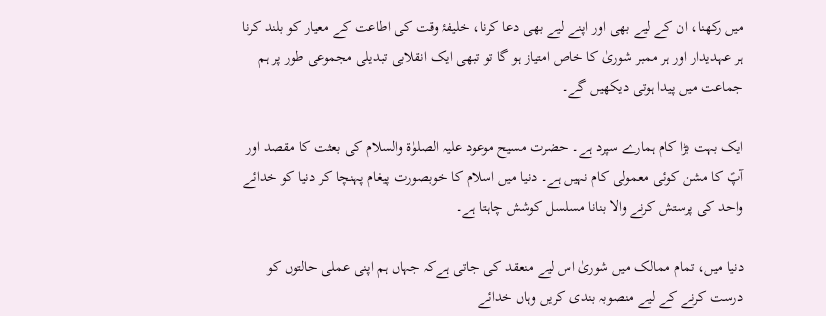میں رکھنا، ان کے لیے بھی اور اپنے لیے بھی دعا کرنا، خلیفۂ وقت کی اطاعت کے معیار کو بلند کرنا ہر عہدیدار اور ہر ممبر شوریٰ کا خاص امتیاز ہو گا تو تبھی ایک انقلابی تبدیلی مجموعی طور پر ہم جماعت میں پیدا ہوتی دیکھیں گے۔

ایک بہت بڑا کام ہمارے سپرد ہے۔ حضرت مسیح موعود علیہ الصلوٰة والسلام کی بعثت کا مقصد اور آپؑ کا مشن کوئی معمولی کام نہیں ہے۔ دنیا میں اسلام کا خوبصورت پیغام پہنچا کر دنیا کو خدائے واحد کی پرستش کرنے والا بنانا مسلسل کوشش چاہتا ہے۔

دنیا میں، تمام ممالک میں شوریٰ اس لیے منعقد کی جاتی ہےکہ جہاں ہم اپنی عملی حالتوں کو درست کرنے کے لیے منصوبہ بندی کریں وہاں خدائے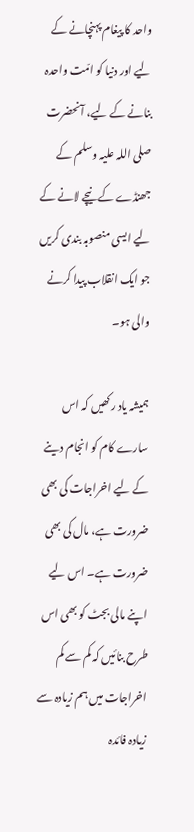واحد کا پیغام پہنچانے کے لیے اور دنیا کو امّت واحدہ بنانے کے لیے، آنحضرت صلی اللہ علیہ وسلم کے جھنڈے کے نیچے لانے کے لیے ایسی منصوبہ بندی کریں جو ایک انقلاب پیدا کرنے والی ہو۔

ہمیشہ یاد رکھیں کہ اس سارے کام کو انجام دینے کے لیے اخراجات کی بھی ضرورت ہے، مال کی بھی ضرورت ہے۔ اس لیے اپنے مالی بجٹ کو بھی اس طرح بنائیں کہ کم سے کم اخراجات میں ہم زیادہ سے زیادہ فائدہ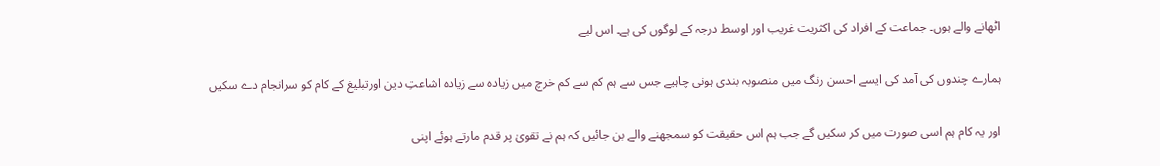اٹھانے والے ہوں۔ جماعت کے افراد کی اکثریت غریب اور اوسط درجہ کے لوگوں کی ہے۔ اس لیے

ہمارے چندوں کی آمد کی ایسے احسن رنگ میں منصوبہ بندی ہونی چاہیے جس سے ہم کم سے کم خرچ میں زیادہ سے زیادہ اشاعتِ دین اورتبلیغ کے کام کو سرانجام دے سکیں

اور یہ کام ہم اسی صورت میں کر سکیں گے جب ہم اس حقیقت کو سمجھنے والے بن جائیں کہ ہم نے تقویٰ پر قدم مارتے ہوئے اپنی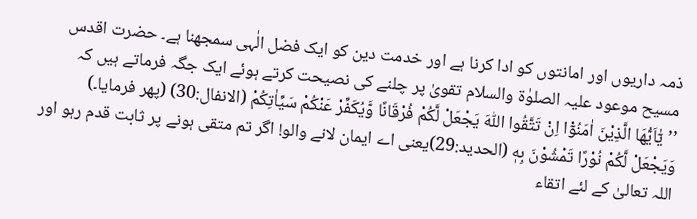ذمہ داریوں اور امانتوں کو ادا کرنا ہے اور خدمت دین کو ایک فضل الٰہی سمجھنا ہے۔ حضرت اقدس مسیح موعود علیہ الصلوٰة والسلام تقویٰ پر چلنے کی نصیحت کرتے ہوئے ایک جگہ فرماتے ہیں کہ ’’يٰٓاَيُّهَا الَّذِيْنَ اٰمَنُوْٓا اِنْ تَتَّقُوا اللّٰهَ يَجْعَلْ لَّكُمْ فُرْقَانًا وَّيُكَفِّرْ عَنْكُمْ سَيِّاٰتِكُمْ (الانفال:30) (پھر فرمایا۔) وَيَجْعَلْ لَّكُمْ نُوْرًا تَمْشُوْنَ بِهٖ (الحدید:29)یعنی اے ایمان لانے والو! اگر تم متقی ہونے پر ثابت قدم رہو اور اللہ تعالیٰ کے لئے اتقاء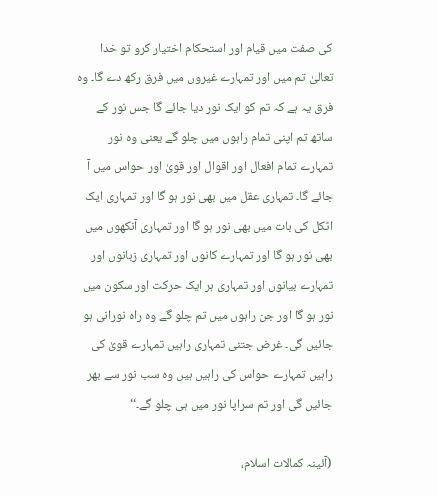کی صفت میں قیام اور استحکام اختیار کرو تو خدا تعالیٰ تم میں اور تمہارے غیروں میں فرق رکھ دے گا۔ وہ فرق یہ ہے کہ تم کو ایک نور دیا جائے گا جس نور کے ساتھ تم اپنی تمام راہوں میں چلو گے یعنی وہ نور تمہارے تمام افعال اور اقوال اور قویٰ اور حواس میں آ جائے گا۔ تمہاری عقل میں بھی نور ہو گا اور تمہاری ایک اٹکل کی بات میں بھی نور ہو گا اور تمہاری آنکھوں میں بھی نور ہو گا اور تمہارے کانوں اور تمہاری زبانوں اور تمہارے بیانوں اور تمہاری ہر ایک حرکت اور سکون میں نور ہو گا اور جن راہوں میں تم چلو گے وہ راہ نورانی ہو جائیں گی۔ غرض جتنی تمہاری راہیں تمہارے قویٰ کی راہیں تمہارے حواس کی راہیں ہیں وہ سب نور سے بھر جائیں گی اور تم سراپا نور میں ہی چلو گے۔‘‘

(آئینہ کمالات اسلام،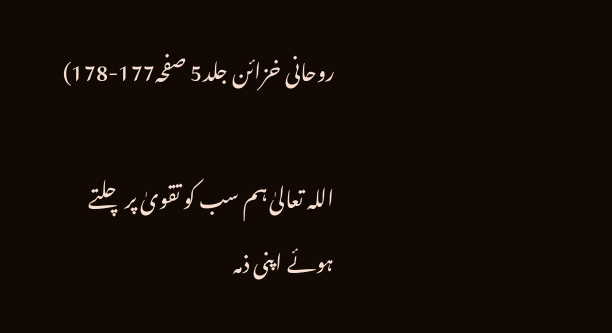روحانی خزائن جلد5 صفحہ177-178)

اللہ تعالیٰ ہم سب کو تقویٰ پر چلتے ہوئے اپنی ذمہ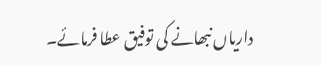داریاں نبھانے کی توفیق عطا فرمائے۔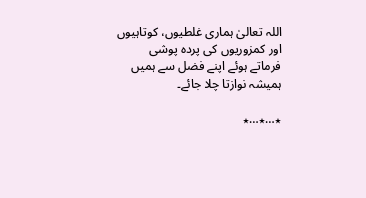اللہ تعالیٰ ہماری غلطیوں، کوتاہیوں اور کمزوریوں کی پردہ پوشی فرماتے ہوئے اپنے فضل سے ہمیں ہمیشہ نوازتا چلا جائے۔

٭…٭…٭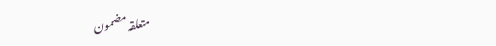متعلقہ مضمون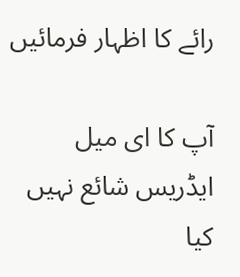رائے کا اظہار فرمائیں

آپ کا ای میل ایڈریس شائع نہیں کیا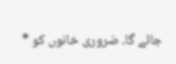جائے گا۔ ضروری خانوں کو *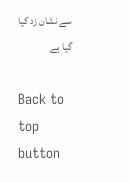سے نشان زد کیا گیا ہے

Back to top button